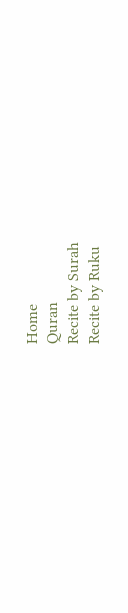Home
Quran
Recite by Surah
Recite by Ruku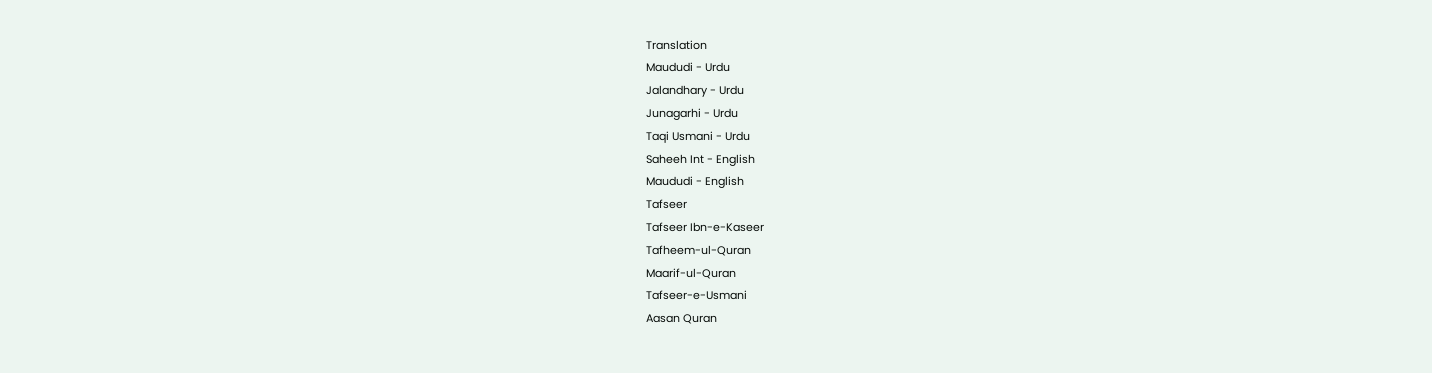Translation
Maududi - Urdu
Jalandhary - Urdu
Junagarhi - Urdu
Taqi Usmani - Urdu
Saheeh Int - English
Maududi - English
Tafseer
Tafseer Ibn-e-Kaseer
Tafheem-ul-Quran
Maarif-ul-Quran
Tafseer-e-Usmani
Aasan Quran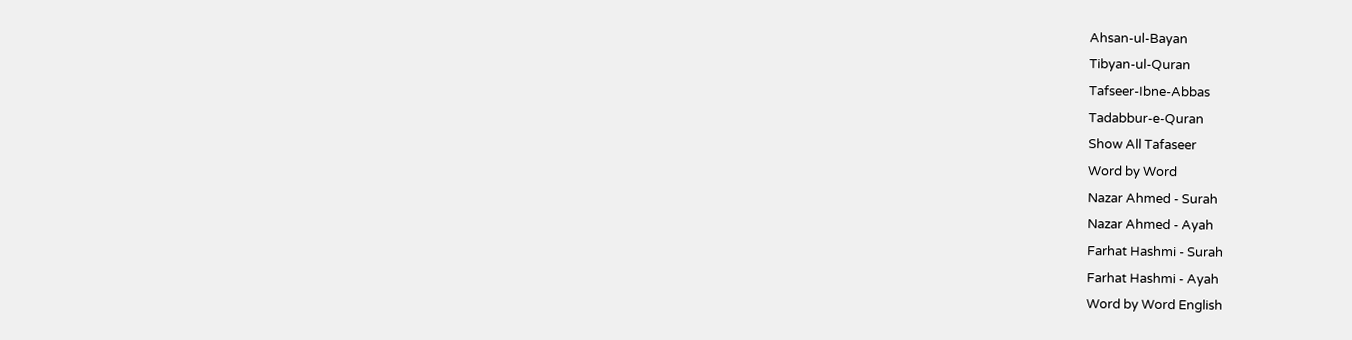Ahsan-ul-Bayan
Tibyan-ul-Quran
Tafseer-Ibne-Abbas
Tadabbur-e-Quran
Show All Tafaseer
Word by Word
Nazar Ahmed - Surah
Nazar Ahmed - Ayah
Farhat Hashmi - Surah
Farhat Hashmi - Ayah
Word by Word English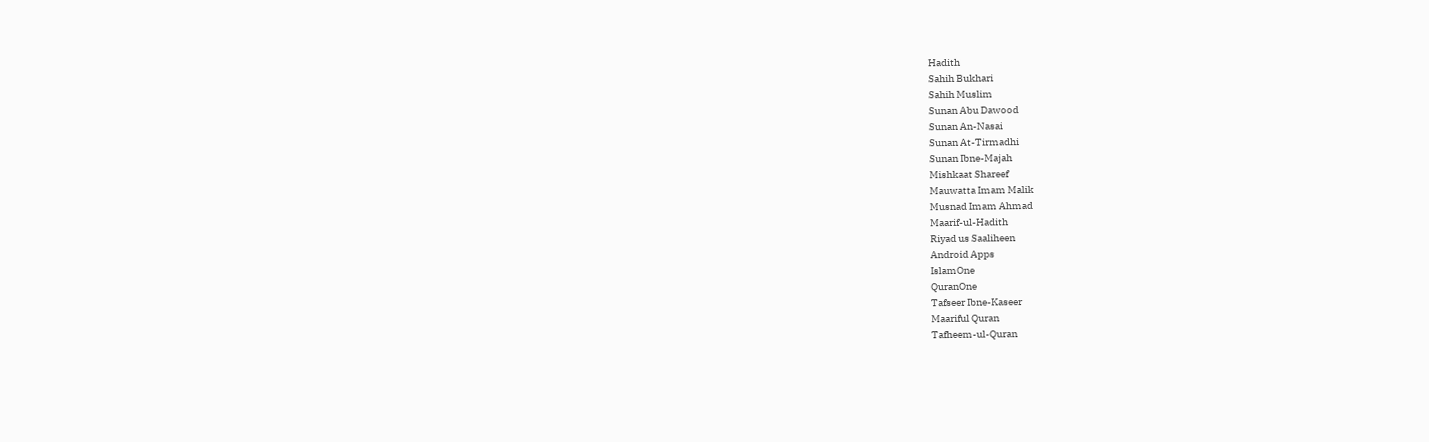Hadith
Sahih Bukhari
Sahih Muslim
Sunan Abu Dawood
Sunan An-Nasai
Sunan At-Tirmadhi
Sunan Ibne-Majah
Mishkaat Shareef
Mauwatta Imam Malik
Musnad Imam Ahmad
Maarif-ul-Hadith
Riyad us Saaliheen
Android Apps
IslamOne
QuranOne
Tafseer Ibne-Kaseer
Maariful Quran
Tafheem-ul-Quran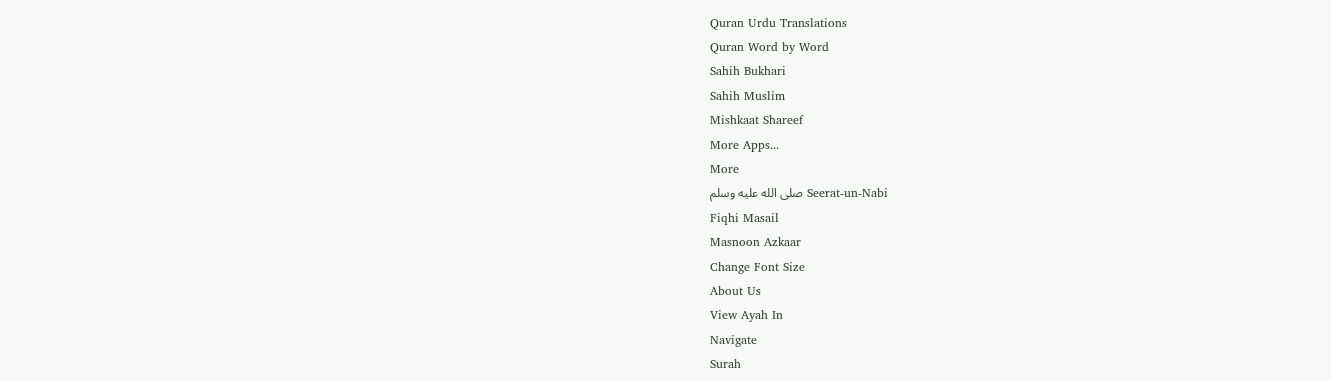Quran Urdu Translations
Quran Word by Word
Sahih Bukhari
Sahih Muslim
Mishkaat Shareef
More Apps...
More
Seerat-un-Nabi صلى الله عليه وسلم
Fiqhi Masail
Masnoon Azkaar
Change Font Size
About Us
View Ayah In
Navigate
Surah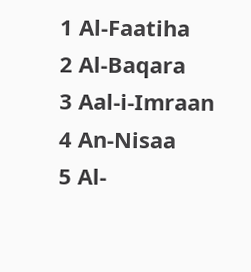1 Al-Faatiha
2 Al-Baqara
3 Aal-i-Imraan
4 An-Nisaa
5 Al-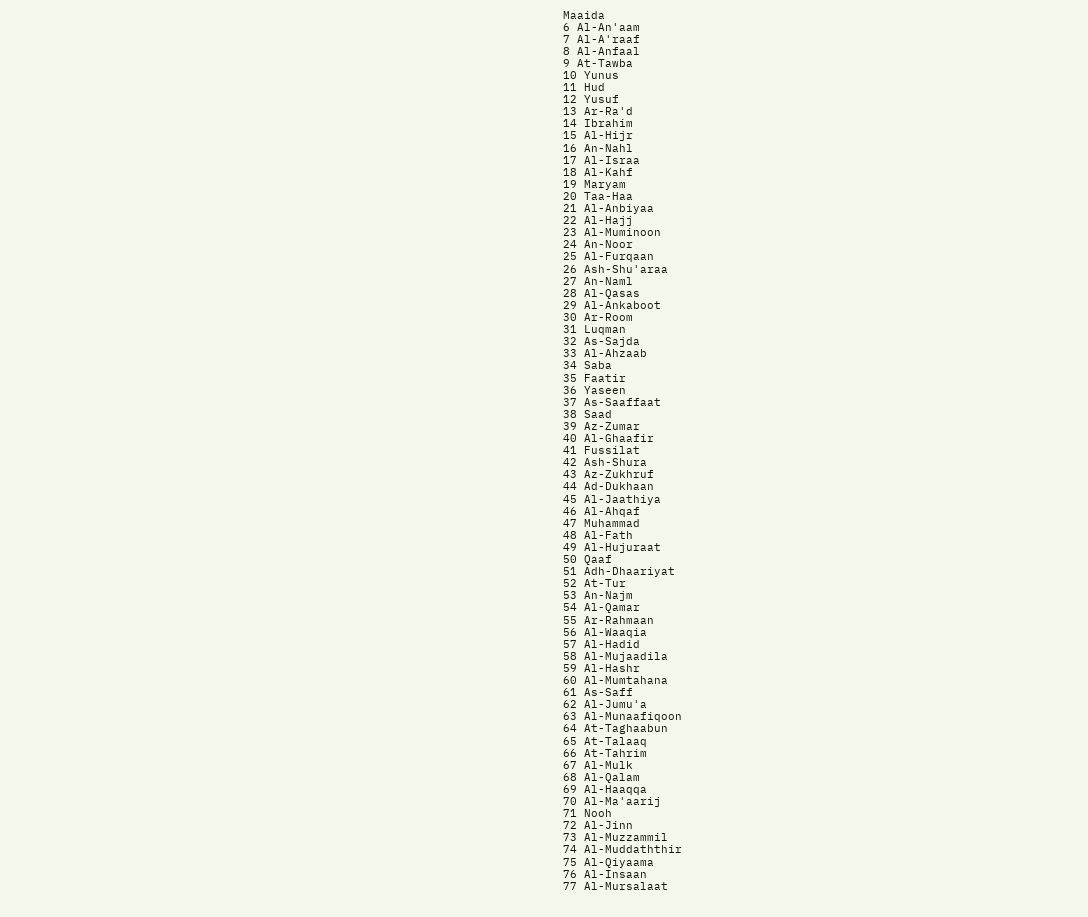Maaida
6 Al-An'aam
7 Al-A'raaf
8 Al-Anfaal
9 At-Tawba
10 Yunus
11 Hud
12 Yusuf
13 Ar-Ra'd
14 Ibrahim
15 Al-Hijr
16 An-Nahl
17 Al-Israa
18 Al-Kahf
19 Maryam
20 Taa-Haa
21 Al-Anbiyaa
22 Al-Hajj
23 Al-Muminoon
24 An-Noor
25 Al-Furqaan
26 Ash-Shu'araa
27 An-Naml
28 Al-Qasas
29 Al-Ankaboot
30 Ar-Room
31 Luqman
32 As-Sajda
33 Al-Ahzaab
34 Saba
35 Faatir
36 Yaseen
37 As-Saaffaat
38 Saad
39 Az-Zumar
40 Al-Ghaafir
41 Fussilat
42 Ash-Shura
43 Az-Zukhruf
44 Ad-Dukhaan
45 Al-Jaathiya
46 Al-Ahqaf
47 Muhammad
48 Al-Fath
49 Al-Hujuraat
50 Qaaf
51 Adh-Dhaariyat
52 At-Tur
53 An-Najm
54 Al-Qamar
55 Ar-Rahmaan
56 Al-Waaqia
57 Al-Hadid
58 Al-Mujaadila
59 Al-Hashr
60 Al-Mumtahana
61 As-Saff
62 Al-Jumu'a
63 Al-Munaafiqoon
64 At-Taghaabun
65 At-Talaaq
66 At-Tahrim
67 Al-Mulk
68 Al-Qalam
69 Al-Haaqqa
70 Al-Ma'aarij
71 Nooh
72 Al-Jinn
73 Al-Muzzammil
74 Al-Muddaththir
75 Al-Qiyaama
76 Al-Insaan
77 Al-Mursalaat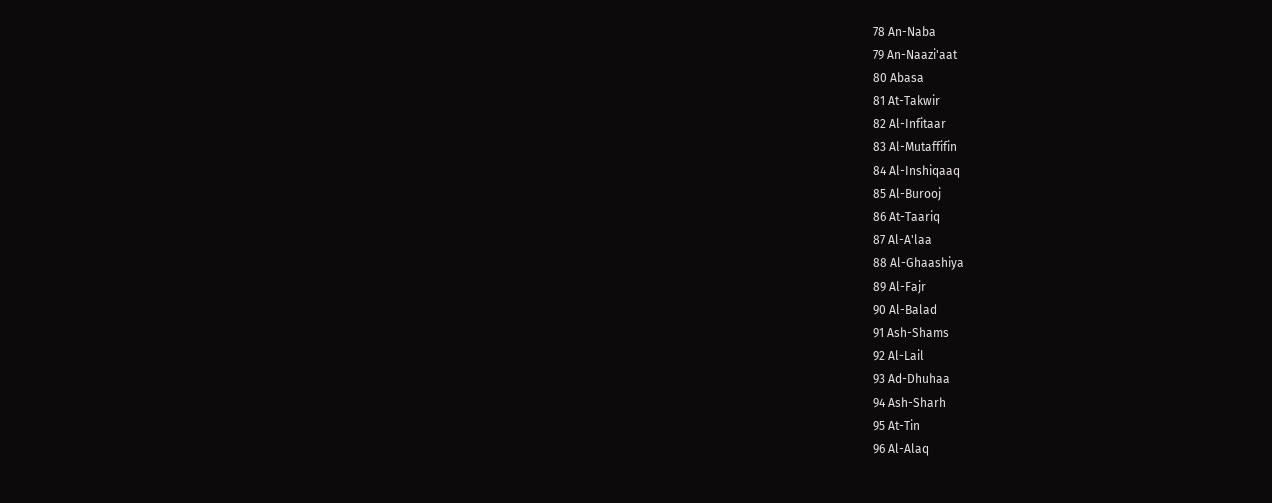78 An-Naba
79 An-Naazi'aat
80 Abasa
81 At-Takwir
82 Al-Infitaar
83 Al-Mutaffifin
84 Al-Inshiqaaq
85 Al-Burooj
86 At-Taariq
87 Al-A'laa
88 Al-Ghaashiya
89 Al-Fajr
90 Al-Balad
91 Ash-Shams
92 Al-Lail
93 Ad-Dhuhaa
94 Ash-Sharh
95 At-Tin
96 Al-Alaq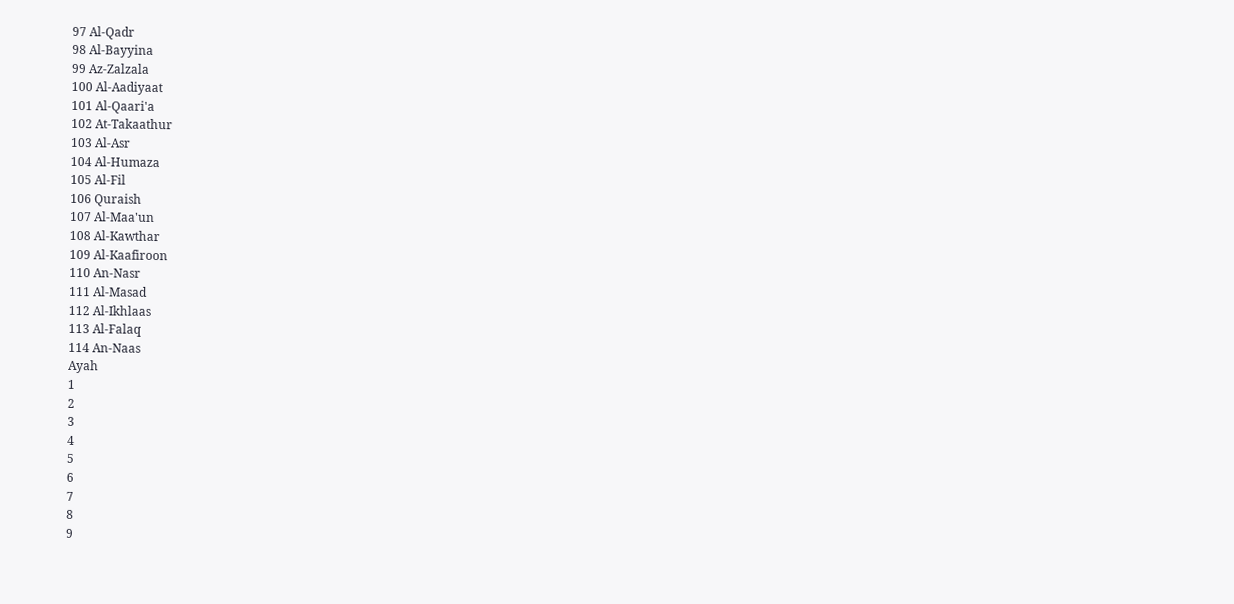97 Al-Qadr
98 Al-Bayyina
99 Az-Zalzala
100 Al-Aadiyaat
101 Al-Qaari'a
102 At-Takaathur
103 Al-Asr
104 Al-Humaza
105 Al-Fil
106 Quraish
107 Al-Maa'un
108 Al-Kawthar
109 Al-Kaafiroon
110 An-Nasr
111 Al-Masad
112 Al-Ikhlaas
113 Al-Falaq
114 An-Naas
Ayah
1
2
3
4
5
6
7
8
9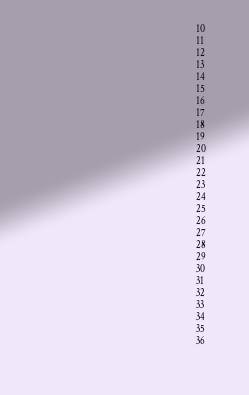10
11
12
13
14
15
16
17
18
19
20
21
22
23
24
25
26
27
28
29
30
31
32
33
34
35
36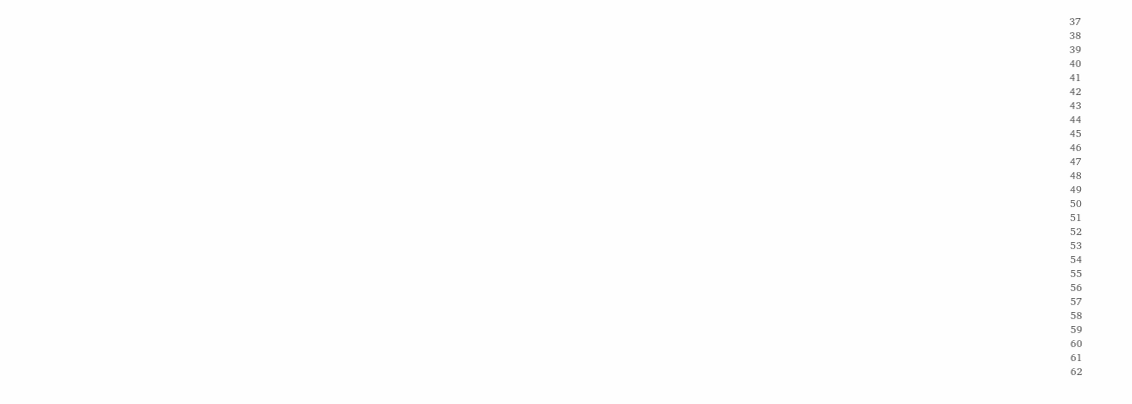37
38
39
40
41
42
43
44
45
46
47
48
49
50
51
52
53
54
55
56
57
58
59
60
61
62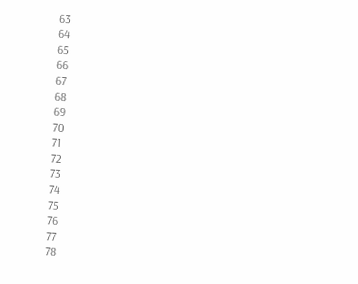63
64
65
66
67
68
69
70
71
72
73
74
75
76
77
78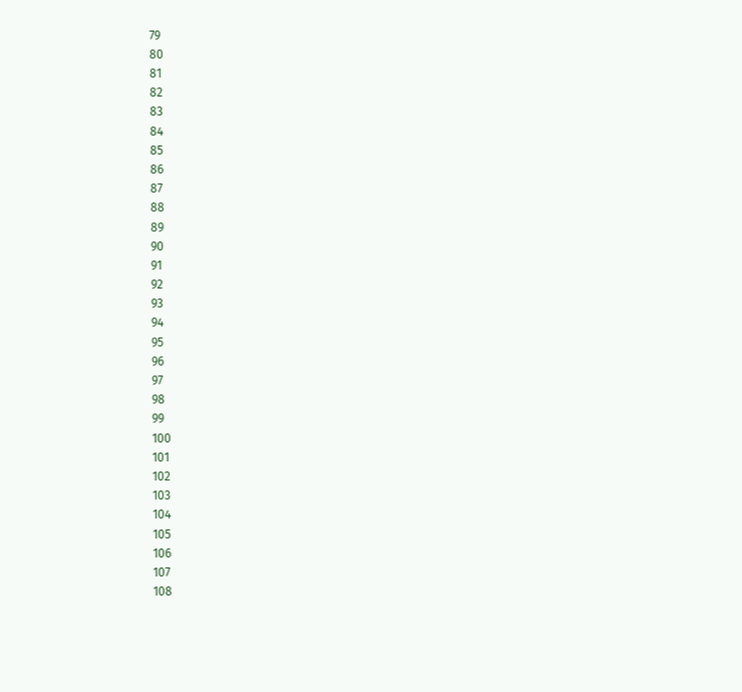79
80
81
82
83
84
85
86
87
88
89
90
91
92
93
94
95
96
97
98
99
100
101
102
103
104
105
106
107
108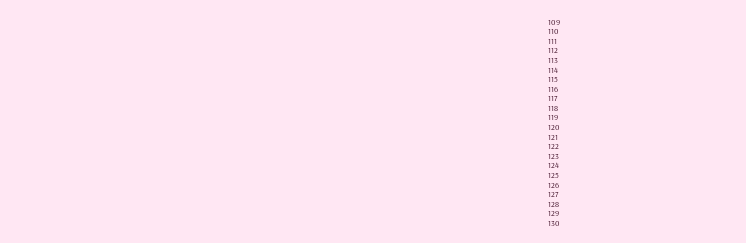109
110
111
112
113
114
115
116
117
118
119
120
121
122
123
124
125
126
127
128
129
130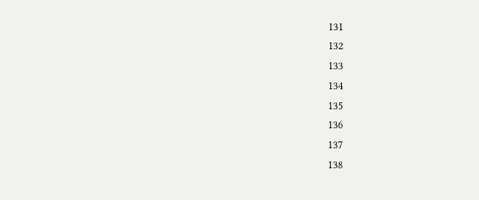131
132
133
134
135
136
137
138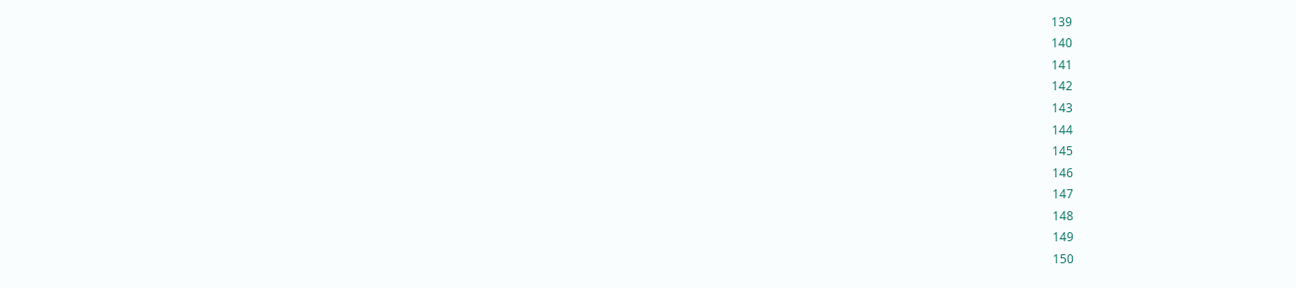139
140
141
142
143
144
145
146
147
148
149
150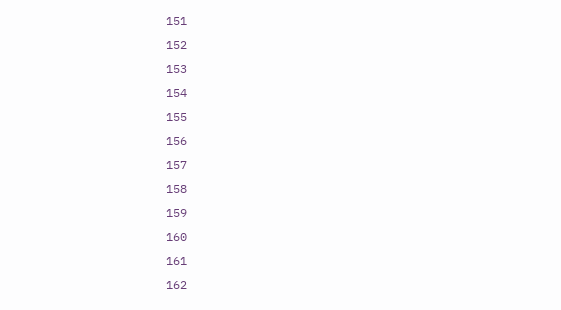151
152
153
154
155
156
157
158
159
160
161
162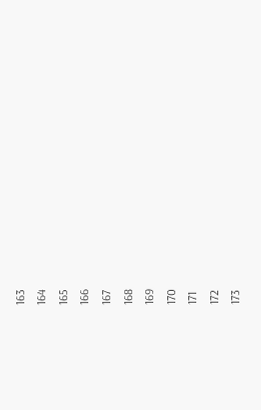163
164
165
166
167
168
169
170
171
172
173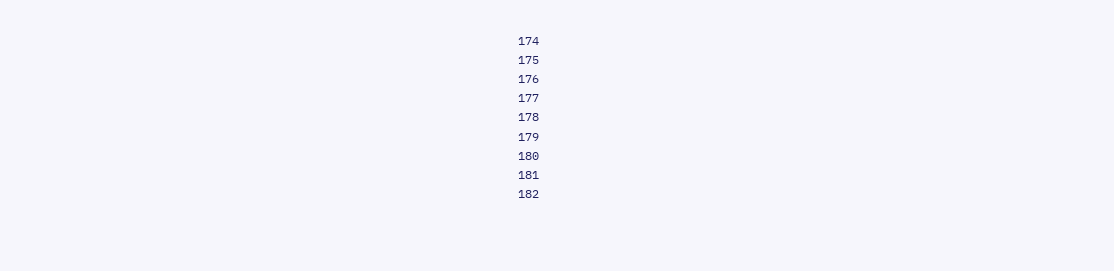174
175
176
177
178
179
180
181
182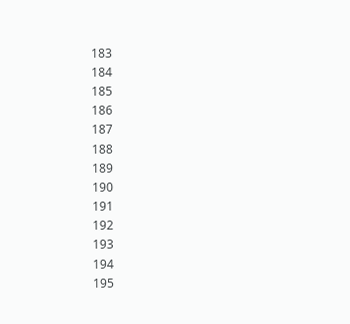183
184
185
186
187
188
189
190
191
192
193
194
195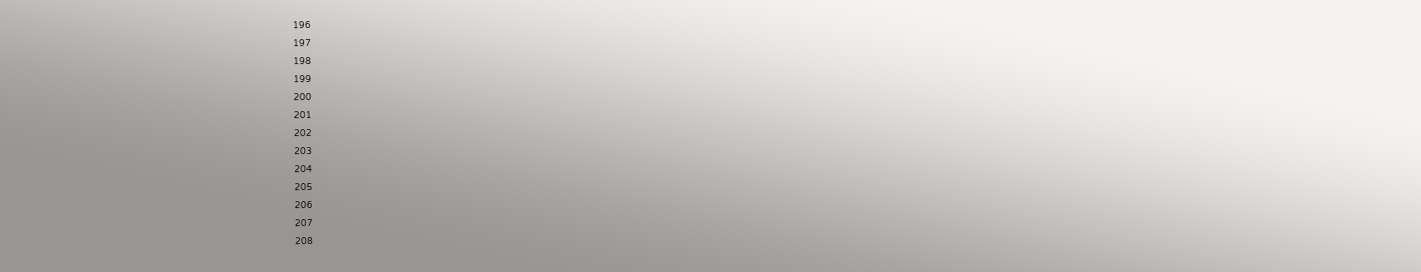196
197
198
199
200
201
202
203
204
205
206
207
208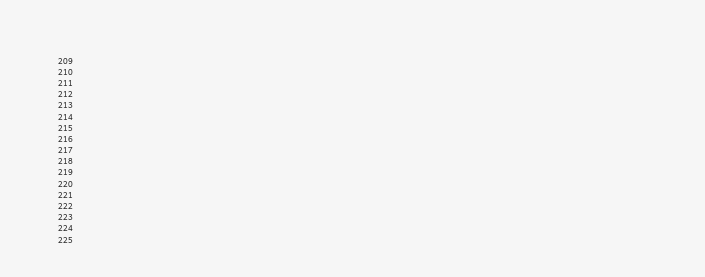209
210
211
212
213
214
215
216
217
218
219
220
221
222
223
224
225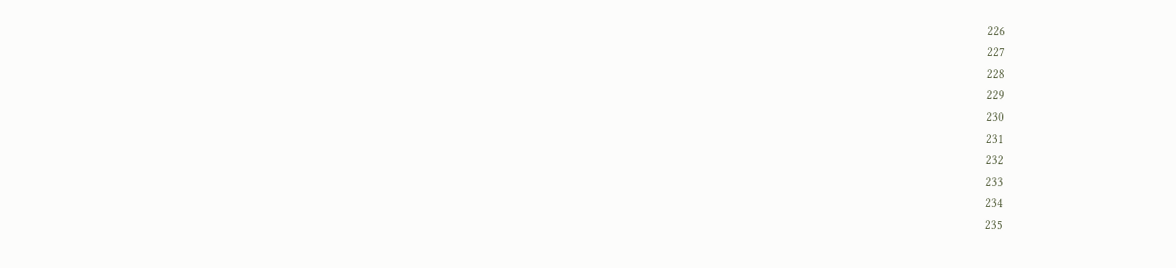226
227
228
229
230
231
232
233
234
235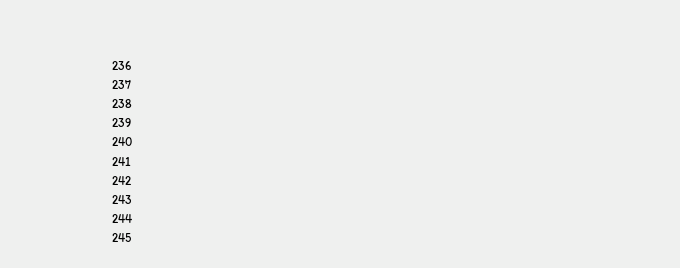236
237
238
239
240
241
242
243
244
245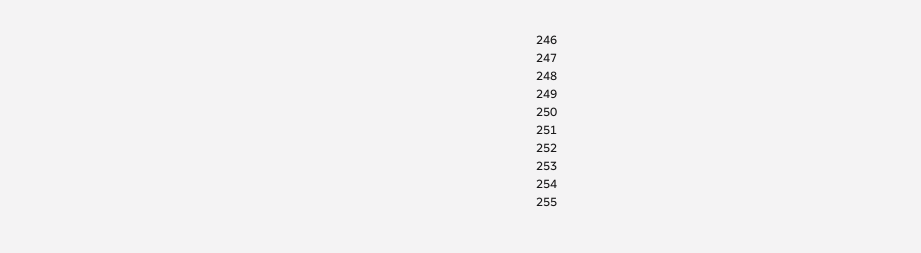246
247
248
249
250
251
252
253
254
255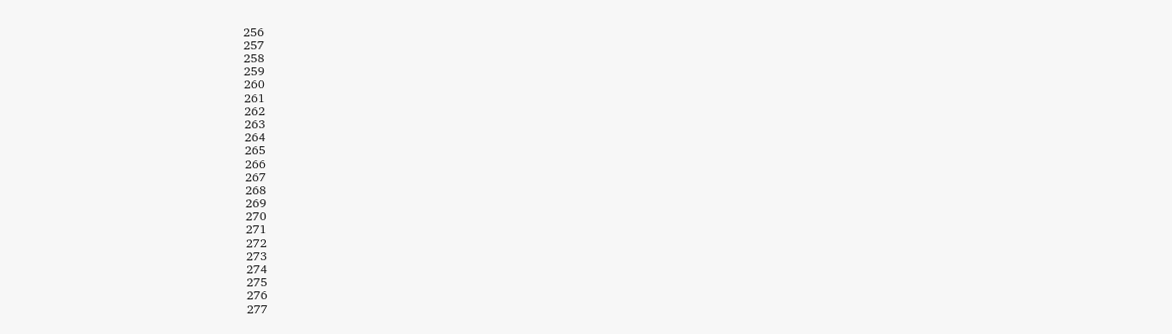256
257
258
259
260
261
262
263
264
265
266
267
268
269
270
271
272
273
274
275
276
277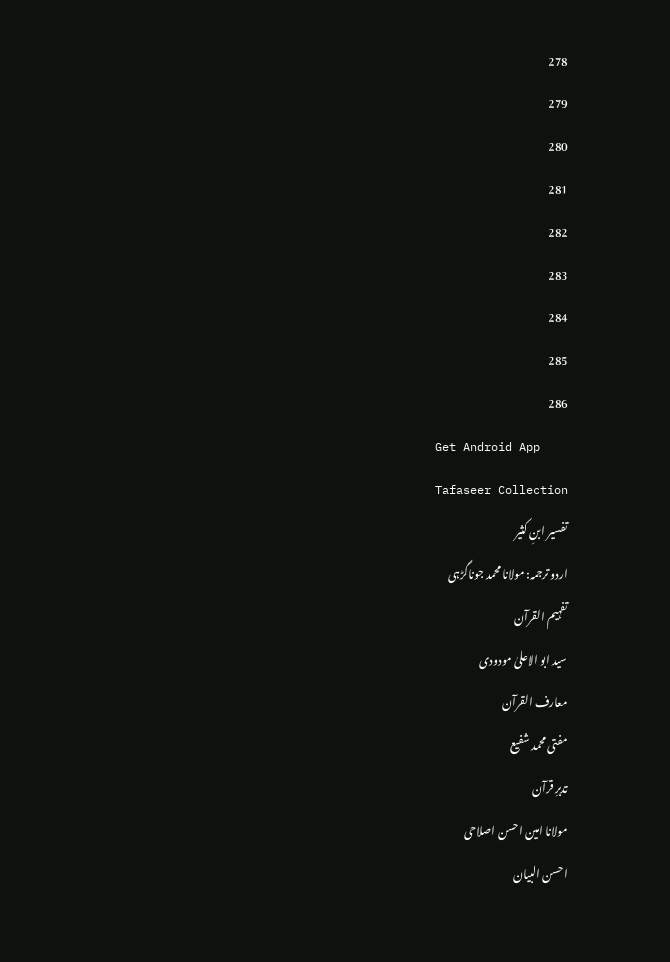278
279
280
281
282
283
284
285
286
Get Android App
Tafaseer Collection
تفسیر ابنِ کثیر
اردو ترجمہ: مولانا محمد جوناگڑہی
تفہیم القرآن
سید ابو الاعلیٰ مودودی
معارف القرآن
مفتی محمد شفیع
تدبرِ قرآن
مولانا امین احسن اصلاحی
احسن البیان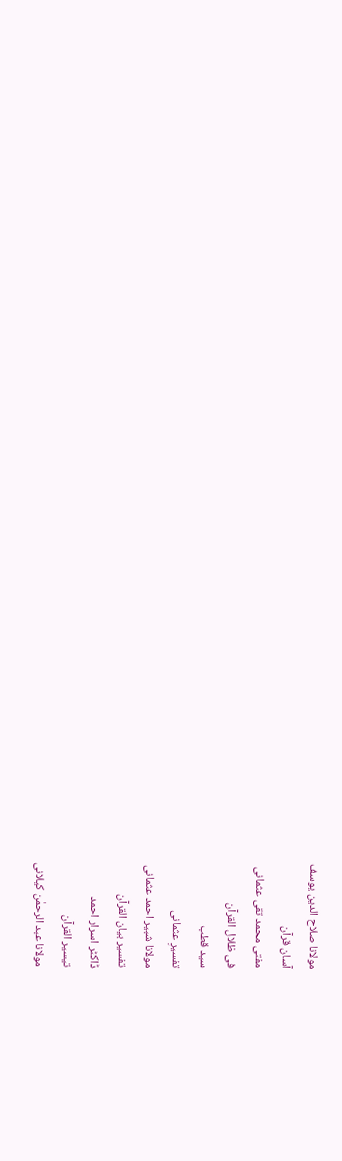مولانا صلاح الدین یوسف
آسان قرآن
مفتی محمد تقی عثمانی
فی ظلال القرآن
سید قطب
تفسیرِ عثمانی
مولانا شبیر احمد عثمانی
تفسیر بیان القرآن
ڈاکٹر اسرار احمد
تیسیر القرآن
مولانا عبد الرحمٰن کیلانی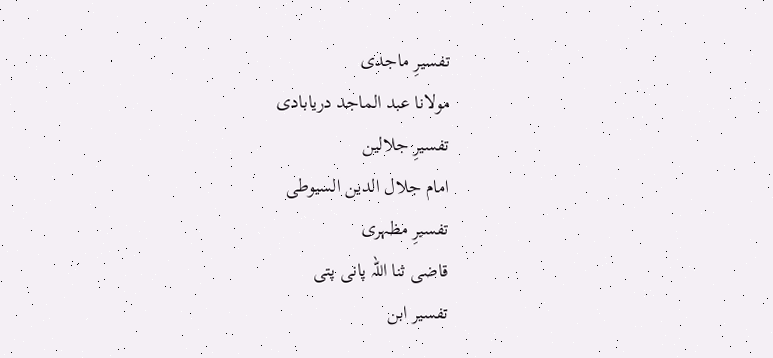تفسیرِ ماجدی
مولانا عبد الماجد دریابادی
تفسیرِ جلالین
امام جلال الدین السیوطی
تفسیرِ مظہری
قاضی ثنا اللہ پانی پتی
تفسیر ابن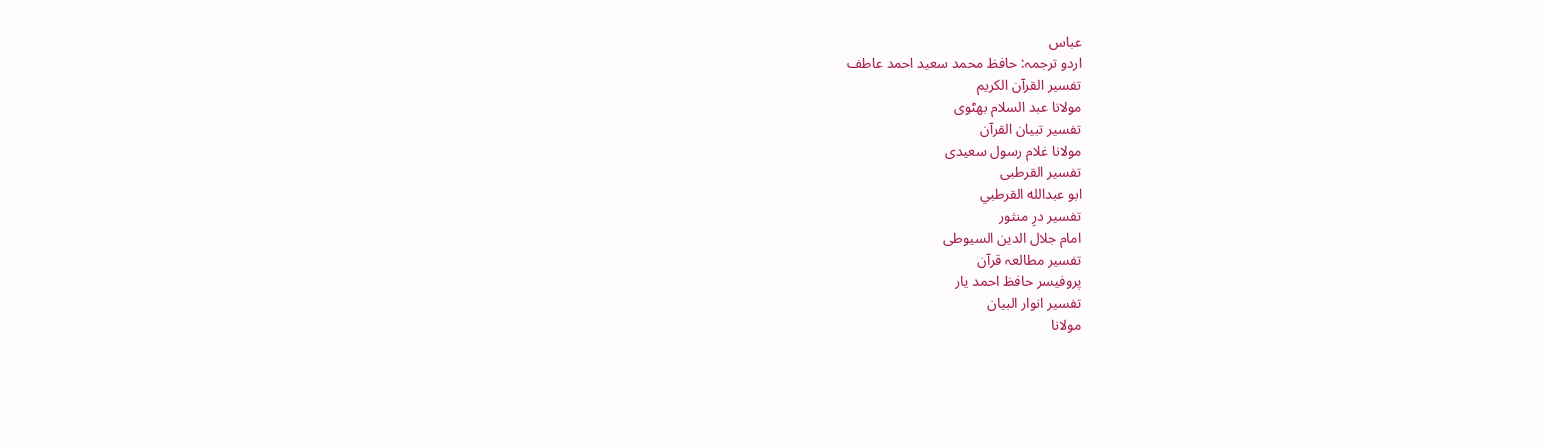عباس
اردو ترجمہ: حافظ محمد سعید احمد عاطف
تفسیر القرآن الکریم
مولانا عبد السلام بھٹوی
تفسیر تبیان القرآن
مولانا غلام رسول سعیدی
تفسیر القرطبی
ابو عبدالله القرطبي
تفسیر درِ منثور
امام جلال الدین السیوطی
تفسیر مطالعہ قرآن
پروفیسر حافظ احمد یار
تفسیر انوار البیان
مولانا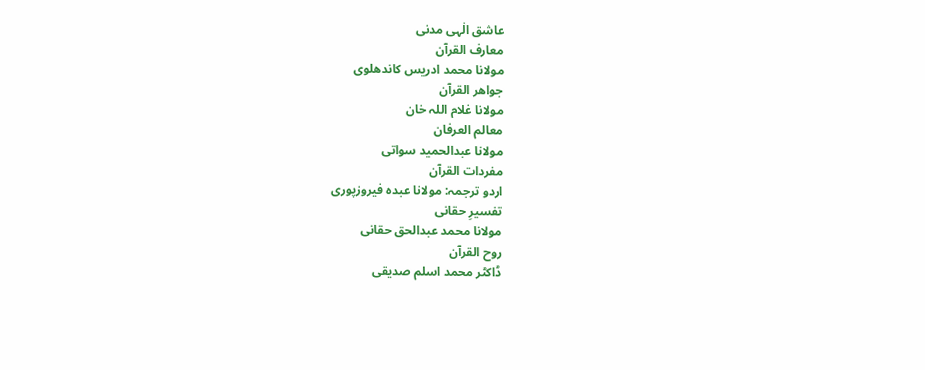عاشق الٰہی مدنی
معارف القرآن
مولانا محمد ادریس کاندھلوی
جواھر القرآن
مولانا غلام اللہ خان
معالم العرفان
مولانا عبدالحمید سواتی
مفردات القرآن
اردو ترجمہ: مولانا عبدہ فیروزپوری
تفسیرِ حقانی
مولانا محمد عبدالحق حقانی
روح القرآن
ڈاکٹر محمد اسلم صدیقی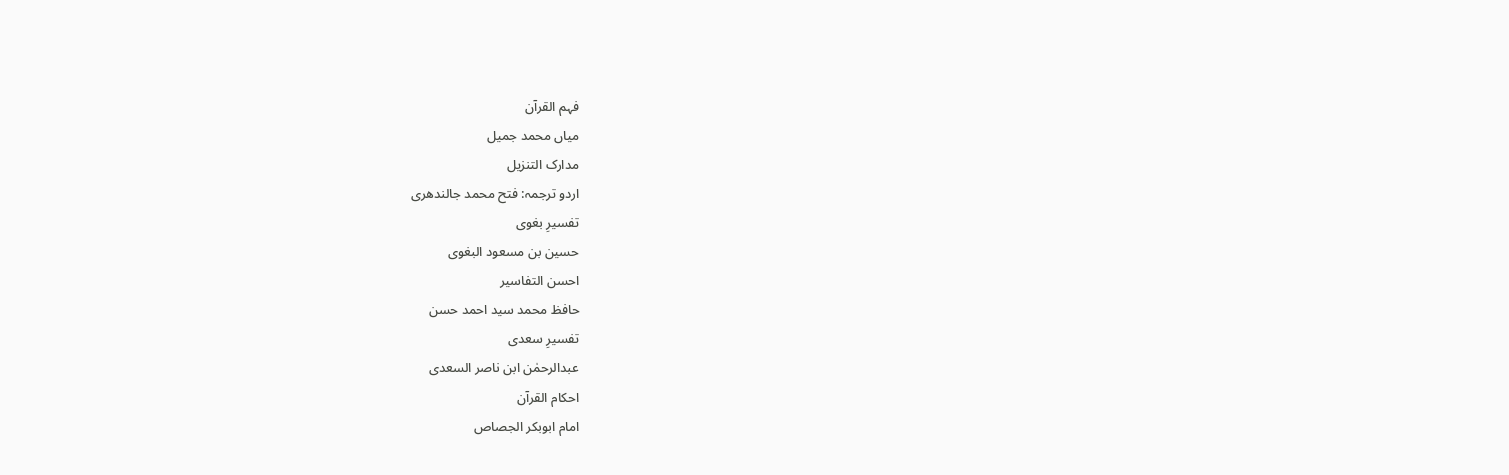فہم القرآن
میاں محمد جمیل
مدارک التنزیل
اردو ترجمہ: فتح محمد جالندھری
تفسیرِ بغوی
حسین بن مسعود البغوی
احسن التفاسیر
حافظ محمد سید احمد حسن
تفسیرِ سعدی
عبدالرحمٰن ابن ناصر السعدی
احکام القرآن
امام ابوبکر الجصاص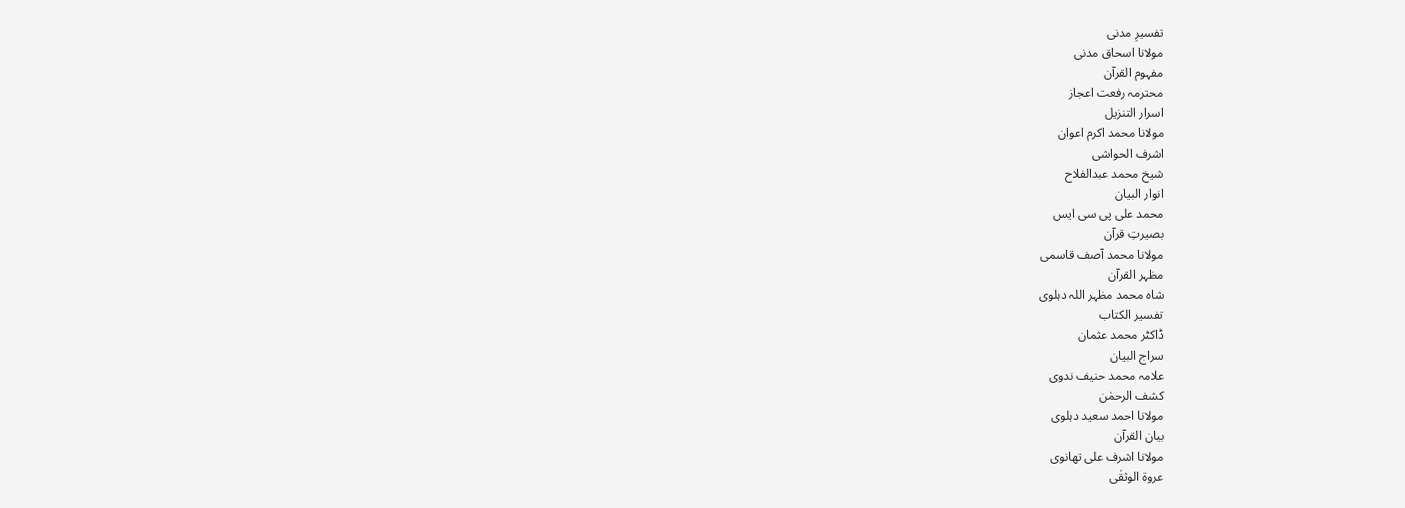تفسیرِ مدنی
مولانا اسحاق مدنی
مفہوم القرآن
محترمہ رفعت اعجاز
اسرار التنزیل
مولانا محمد اکرم اعوان
اشرف الحواشی
شیخ محمد عبدالفلاح
انوار البیان
محمد علی پی سی ایس
بصیرتِ قرآن
مولانا محمد آصف قاسمی
مظہر القرآن
شاہ محمد مظہر اللہ دہلوی
تفسیر الکتاب
ڈاکٹر محمد عثمان
سراج البیان
علامہ محمد حنیف ندوی
کشف الرحمٰن
مولانا احمد سعید دہلوی
بیان القرآن
مولانا اشرف علی تھانوی
عروۃ الوثقٰی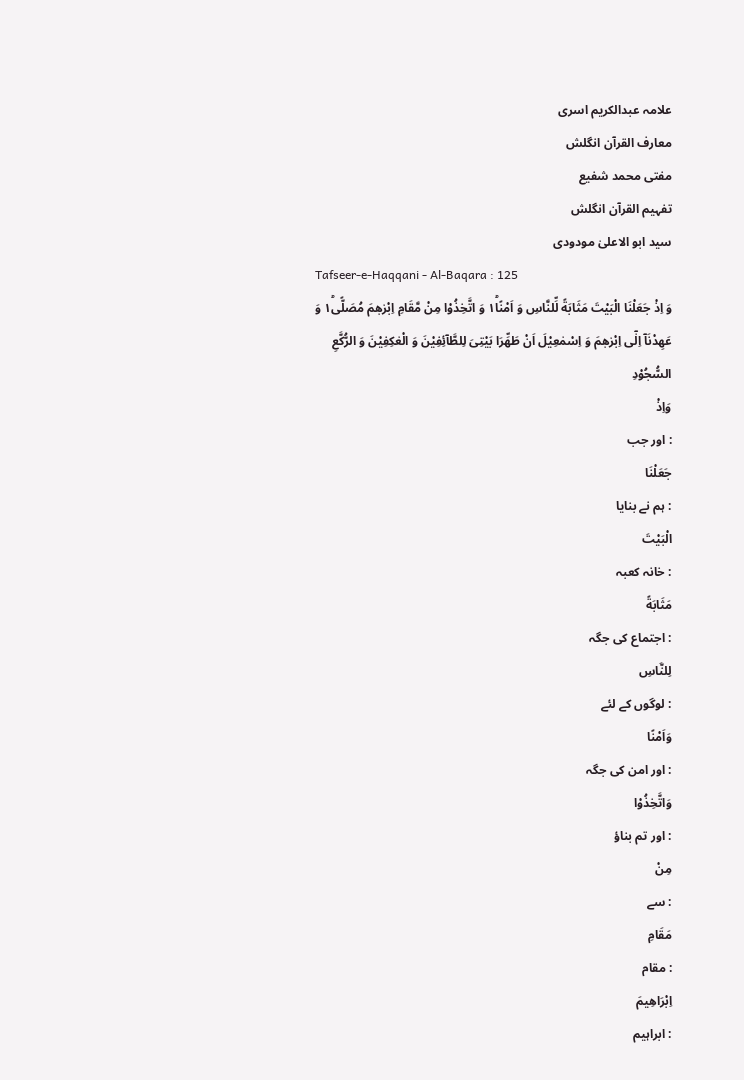علامہ عبدالکریم اسری
معارف القرآن انگلش
مفتی محمد شفیع
تفہیم القرآن انگلش
سید ابو الاعلیٰ مودودی
Tafseer-e-Haqqani - Al-Baqara : 125
وَ اِذْ جَعَلْنَا الْبَیْتَ مَثَابَةً لِّلنَّاسِ وَ اَمْنًا١ؕ وَ اتَّخِذُوْا مِنْ مَّقَامِ اِبْرٰهٖمَ مُصَلًّى١ؕ وَ عَهِدْنَاۤ اِلٰۤى اِبْرٰهٖمَ وَ اِسْمٰعِیْلَ اَنْ طَهِّرَا بَیْتِیَ لِلطَّآئِفِیْنَ وَ الْعٰكِفِیْنَ وَ الرُّكَّعِ السُّجُوْدِ
وَاِذْ
: اور جب
جَعَلْنَا
: ہم نے بنایا
الْبَيْتَ
: خانہ کعبہ
مَثَابَةً
: اجتماع کی جگہ
لِلنَّاسِ
: لوگوں کے لئے
وَاَمْنًا
: اور امن کی جگہ
وَاتَّخِذُوْا
: اور تم بناؤ
مِنْ
: سے
مَقَامِ
: مقام
اِبْرَاهِيمَ
: ابراہیم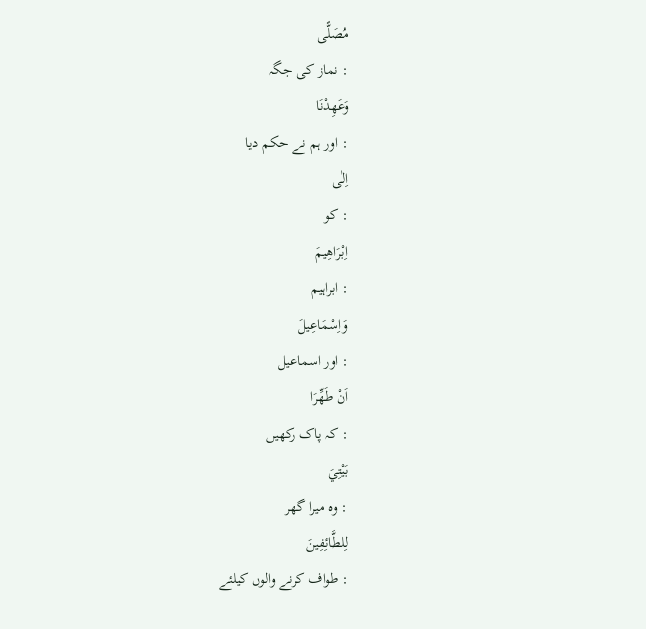مُصَلًّى
: نماز کی جگہ
وَعَهِدْنَا
: اور ہم نے حکم دیا
اِلٰى
: کو
اِبْرَاهِيمَ
: ابراہیم
وَاِسْمَاعِيلَ
: اور اسماعیل
اَنْ طَهِّرَا
: کہ پاک رکھیں
بَيْتِيَ
: وہ میرا گھر
لِلطَّائِفِينَ
: طواف کرنے والوں کیلئے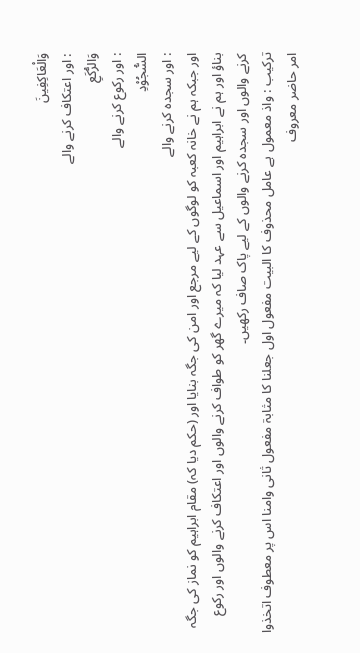وَالْعَاكِفِينَ
: اور اعتکاف کرنے والے
وَالرُّکَعِ
: اور رکوع کرنے والے
السُّجُوْدِ
: اور سجدہ کرنے والے
اور جبکہ ہم نے خانہ کعبہ کو لوگوں کے لیے مرجع اور امن کی جگہ بنایا اور (حکم دیا کہ) مقام ابراہیم کو نماز کی جگہ بناؤ اور ہم نے ابراہیم اور اسماعیل سے عہد لیا کہ میرے گھر کو طواف کرنے والوں اور اعتکاف کرنے والوں اور رکوع کرنے والوں اور سجدہ کرنے والوں کے لیے پاک صاف رکھیں۔
ترکیب : واذ معمول ہے عامل محذوف کا البیت مفعول اول جعلنا کا مثابۃ مفعول ثانی وامنا اس پر معطوف اتخذوا امر حاضر معروف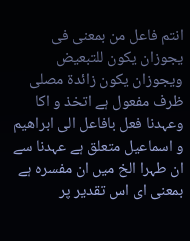انتم فاعل من بمعنی فی یجوزان یکون للتبعیض ویجوزان یکون زائدۃ مصلی ظرف مفعول ہے اتخذ و اکا وعہدنا فعل بافاعل الی ابراھیم و اسماعیل متعلق ہے عہدنا سے ان طہرا الخ میں ان مفسرہ ہے بمعنی ای اس تقدیر پر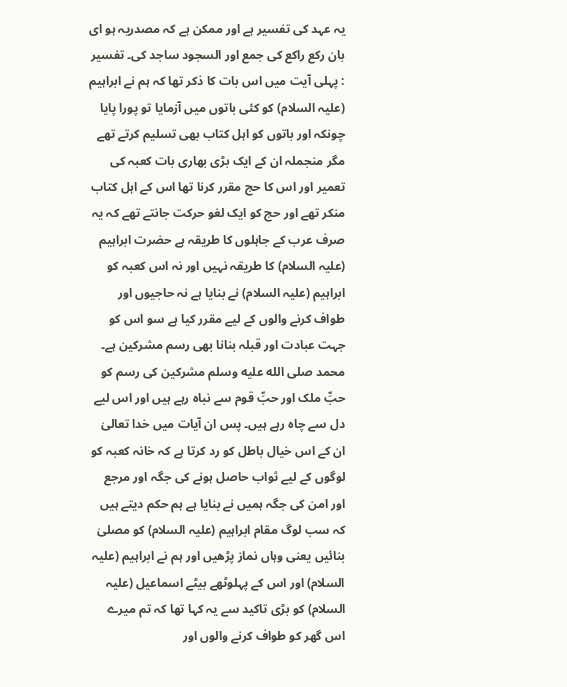یہ عہد کی تفسیر ہے اور ممکن ہے کہ مصدریہ ہو ای بان رکع راکع کی جمع اور السجود ساجد کی۔ تفسیر : پہلی آیت میں اس بات کا ذکر تھا کہ ہم نے ابراہیم (علیہ السلام) کو کئی باتوں میں آزمایا تو پورا پایا چونکہ اور باتوں کو اہل کتاب بھی تسلیم کرتے تھے مگر منجملہ ان کے ایک بڑی بھاری بات کعبہ کی تعمیر اور اس کا حج مقرر کرنا تھا اس کے اہل کتاب منکر تھے اور حج کو ایک لغو حرکت جانتے تھے کہ یہ صرف عرب کے جاہلوں کا طریقہ ہے حضرت ابراہیم (علیہ السلام) کا طریقہ نہیں اور نہ اس کعبہ کو ابراہیم (علیہ السلام) نے بنایا ہے نہ حاجیوں اور طواف کرنے والوں کے لیے مقرر کیا ہے سو اس کو جہت عبادت اور قبلہ بنانا بھی رسم مشرکین ہے۔ محمد صلى الله عليه وسلم مشرکین کی رسم کو حبِّ ملک اور حبِّ قوم سے نباہ رہے ہیں اور اس لیے دل سے چاہ رہے ہیں۔ پس ان آیات میں خدا تعالیٰ ان کے اس خیال باطل کو رد کرتا ہے کہ خانہ کعبہ کو لوگوں کے لیے ثواب حاصل ہونے کی جگہ اور مرجع اور امن کی جگہ ہمیں نے بنایا ہے ہم حکم دیتے ہیں کہ سب لوگ مقام ابراہیم (علیہ السلام) کو مصلیٰ بنائیں یعنی وہاں نماز پڑھیں اور ہم نے ابراہیم (علیہ السلام) اور اس کے پہلوٹھے بیٹے اسماعیل (علیہ السلام) کو بڑی تاکید سے یہ کہا تھا کہ تم میرے اس گھر کو طواف کرنے والوں اور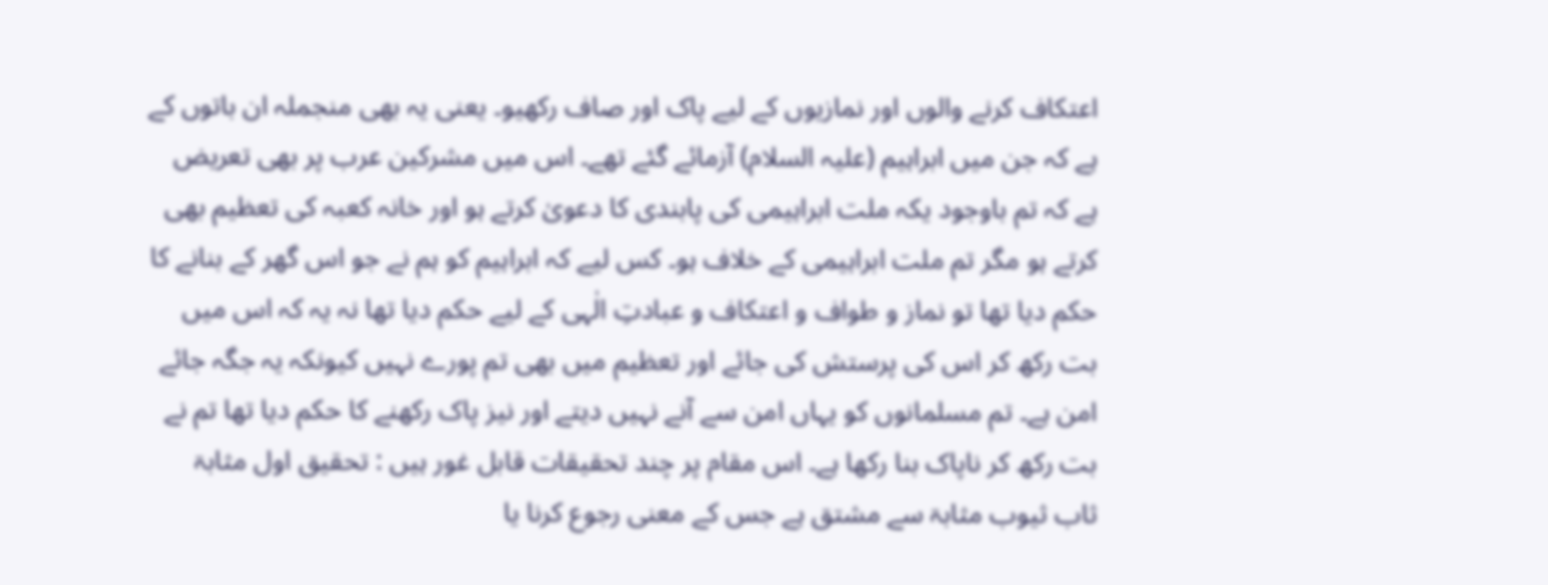اعتکاف کرنے والوں اور نمازیوں کے لیے پاک اور صاف رکھیو۔ یعنی یہ بھی منجملہ ان باتوں کے ہے کہ جن میں ابراہیم (علیہ السلام) آزمائے گئے تھے۔ اس میں مشرکین عرب پر بھی تعریض ہے کہ تم باوجود یکہ ملت ابراہیمی کی پابندی کا دعویٰ کرتے ہو اور خانہ کعبہ کی تعظیم بھی کرتے ہو مگر تم ملت ابراہیمی کے خلاف ہو۔ کس لیے کہ ابراہیم کو ہم نے جو اس گھر کے بنانے کا حکم دیا تھا تو نماز و طواف و اعتکاف و عبادتِ الٰہی کے لیے حکم دیا تھا نہ یہ کہ اس میں بت رکھ کر اس کی پرستش کی جائے اور تعظیم میں بھی تم پورے نہیں کیونکہ یہ جگہ جائے امن ہے۔ تم مسلمانوں کو یہاں امن سے آنے نہیں دیتے اور نیز پاک رکھنے کا حکم دیا تھا تم نے بت رکھ کر ناپاک بنا رکھا ہے۔ اس مقام پر چند تحقیقات قابل غور ہیں : تحقیق اول مثابۃ ثاب ثیوب مثابۃ سے مشتق ہے جس کے معنی رجوع کرنا یا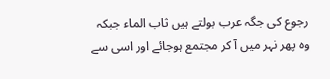رجوع کی جگہ عرب بولتے ہیں ثاب الماء جبکہ وہ پھر نہر میں آ کر مجتمع ہوجائے اور اسی سے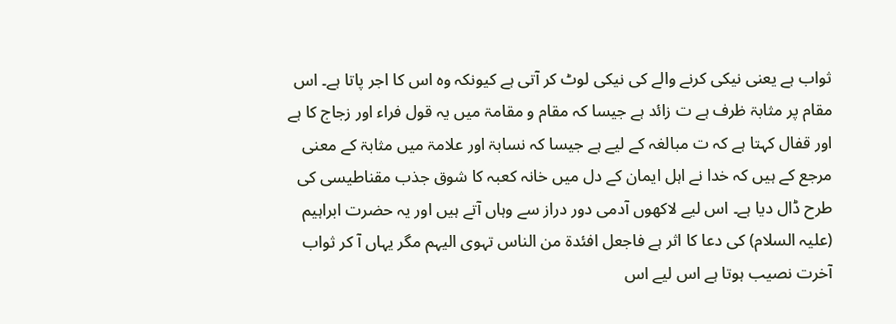ثواب ہے یعنی نیکی کرنے والے کی نیکی لوٹ کر آتی ہے کیونکہ وہ اس کا اجر پاتا ہے۔ اس مقام پر مثابۃ ظرف ہے ت زائد ہے جیسا کہ مقام و مقامۃ میں یہ قول فراء اور زجاج کا ہے اور قفال کہتا ہے کہ ت مبالغہ کے لیے ہے جیسا کہ نسابۃ اور علامۃ میں مثابۃ کے معنی مرجع کے ہیں کہ خدا نے اہل ایمان کے دل میں خانہ کعبہ کا شوق جذب مقناطیسی کی طرح ڈال دیا ہے۔ اس لیے لاکھوں آدمی دور دراز سے وہاں آتے ہیں اور یہ حضرت ابراہیم (علیہ السلام) کی دعا کا اثر ہے فاجعل افئدۃ من الناس تہوی الیہم مگر یہاں آ کر ثواب آخرت نصیب ہوتا ہے اس لیے اس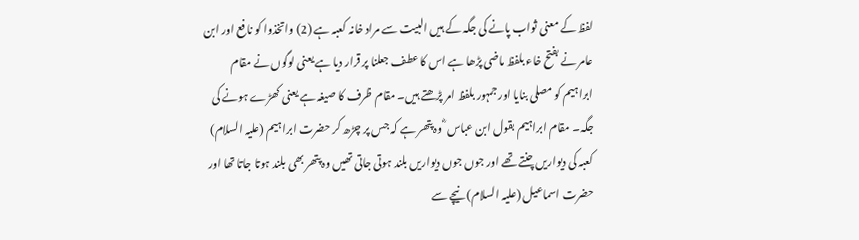لفظ کے معنی ثواب پانے کی جگہ کے ہیں البیت سے مراد خانہ کعبہ ہے (2) واتخذوا کو نافع اور ابن عامر نے بفتح خاء بلفظ ماضی پڑھا ہے اس کا عطف جعلنا پر قرار دیا ہے یعنی لوگوں نے مقام ابراہیم کو مصلی بنایا اور جمہور بلفظ امر پڑھتے ہیں۔ مقام ظرف کا صیغہ ہے یعنی کھڑے ہونے کی جگہ۔ مقام ابراہیم بقول ابن عباس ؓ وہ پتھر ہے کہ جس پر چڑھ کر حضرت ابراہیم (علیہ السلام) کعبہ کی دیواریں چنتے تھے اور جوں جوں دیواریں بلند ہوتی جاتی تھیں وہ پتھر بھی بلند ہوتا جاتا تھا اور حضرت اسماعیل (علیہ السلام) نیچے سے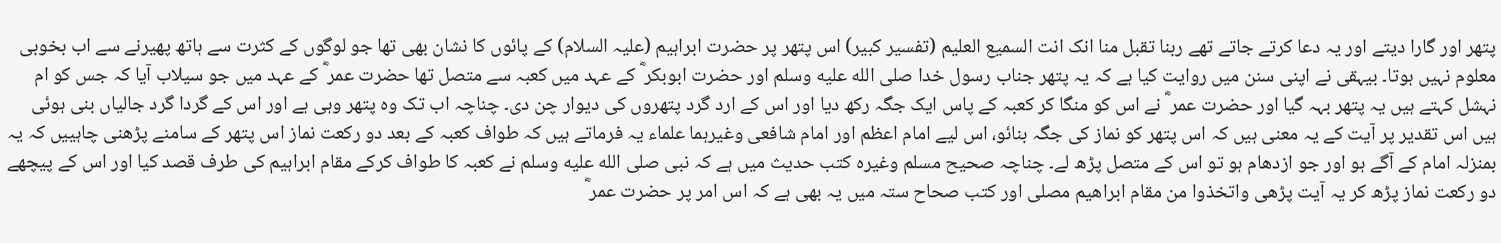پتھر اور گارا دیتے اور یہ دعا کرتے جاتے تھے ربنا تقبل منا انک انت السمیع العلیم (تفسیر کبیر) اس پتھر پر حضرت ابراہیم (علیہ السلام) کے پائوں کا نشان بھی تھا جو لوگوں کے کثرت سے ہاتھ پھیرنے سے اب بخوبی معلوم نہیں ہوتا۔ بیہقی نے اپنی سنن میں روایت کیا ہے کہ یہ پتھر جناب رسول خدا صلى الله عليه وسلم اور حضرت ابوبکر ؓ کے عہد میں کعبہ سے متصل تھا حضرت عمر ؓ کے عہد میں جو سیلاب آیا کہ جس کو ام نہشل کہتے ہیں یہ پتھر بہہ گیا اور حضرت عمر ؓ نے اس کو منگا کر کعبہ کے پاس ایک جگہ رکھ دیا اور اس کے ارد گرد پتھروں کی دیوار چن دی۔ چناچہ اب تک وہ پتھر وہی ہے اور اس کے گردا گرد جالیاں بنی ہوئی ہیں اس تقدیر پر آیت کے یہ معنی ہیں کہ اس پتھر کو نماز کی جگہ بنائو، اس لیے امام اعظم اور امام شافعی وغیرہما علماء یہ فرماتے ہیں کہ طواف کعبہ کے بعد دو رکعت نماز اس پتھر کے سامنے پڑھنی چاہییں کہ یہ بمنزلہ امام کے آگے ہو اور جو ازدھام ہو تو اس کے متصل پڑھ لے۔ چناچہ صحیح مسلم وغیرہ کتب حدیث میں ہے کہ نبی صلى الله عليه وسلم نے کعبہ کا طواف کرکے مقام ابراہیم کی طرف قصد کیا اور اس کے پیچھے دو رکعت نماز پڑھ کر یہ آیت پڑھی واتخذوا من مقام ابراھیم مصلی اور کتب صحاح ستہ میں یہ بھی ہے کہ اس امر پر حضرت عمر ؓ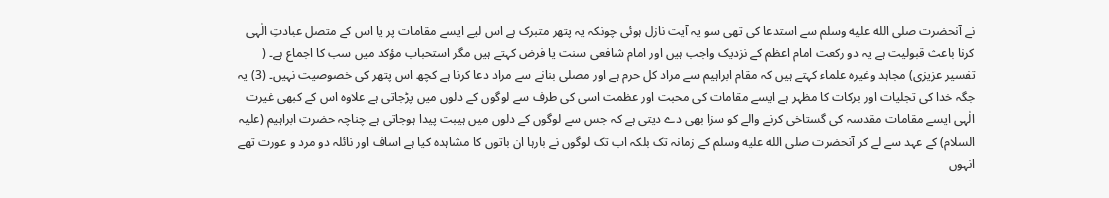نے آنحضرت صلى الله عليه وسلم سے استدعا کی تھی سو یہ آیت نازل ہوئی چونکہ یہ پتھر متبرک ہے اس لیے ایسے مقامات پر یا اس کے متصل عبادتِ الٰہی کرنا باعث قبولیت ہے یہ دو رکعت امام اعظم کے نزدیک واجب ہیں اور امام شافعی سنت یا فرض کہتے ہیں مگر استحباب مؤکد میں سب کا اجماع ہے۔ ( تفسیر عزیزی) مجاہد وغیرہ علماء کہتے ہیں کہ مقام ابراہیم سے مراد کل حرم ہے اور مصلی بنانے سے مراد دعا کرنا ہے کچھ اس پتھر کی خصوصیت نہیں۔ (3) یہ جگہ خدا کی تجلیات اور برکات کا مظہر ہے ایسے مقامات کی محبت اور عظمت اسی کی طرف سے لوگوں کے دلوں میں پڑجاتی ہے علاوہ اس کے کبھی غیرت الٰہی ایسے مقامات مقدسہ کی گستاخی کرنے والے کو سزا بھی دے دیتی ہے کہ جس سے لوگوں کے دلوں میں ہیبت پیدا ہوجاتی ہے چناچہ حضرت ابراہیم (علیہ السلام) کے عہد سے لے کر آنحضرت صلى الله عليه وسلم کے زمانہ تک بلکہ اب تک لوگوں نے بارہا ان باتوں کا مشاہدہ کیا ہے اساف اور نائلہ دو مرد و عورت تھے انہوں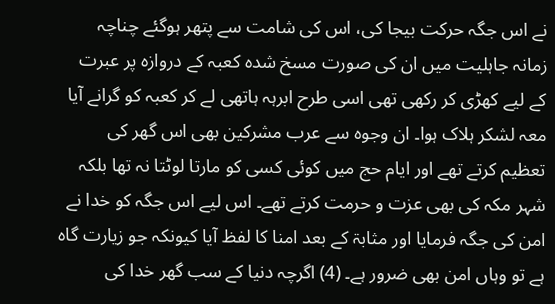نے اس جگہ حرکت بیجا کی، اس کی شامت سے پتھر ہوگئے چناچہ زمانہ جاہلیت میں ان کی صورت مسخ شدہ کعبہ کے دروازہ پر عبرت کے لیے کھڑی کر رکھی تھی اسی طرح ابرہہ ہاتھی لے کر کعبہ کو گرانے آیا معہ لشکر ہلاک ہوا۔ ان وجوہ سے عرب مشرکین بھی اس گھر کی تعظیم کرتے تھے اور ایام حج میں کوئی کسی کو مارتا لوٹتا نہ تھا بلکہ شہر مکہ کی بھی عزت و حرمت کرتے تھے۔ اس لیے اس جگہ کو خدا نے امن کی جگہ فرمایا اور مثابۃ کے بعد امنا کا لفظ آیا کیونکہ جو زیارت گاہ ہے تو وہاں امن بھی ضرور ہے۔ (4) اگرچہ دنیا کے سب گھر خدا کی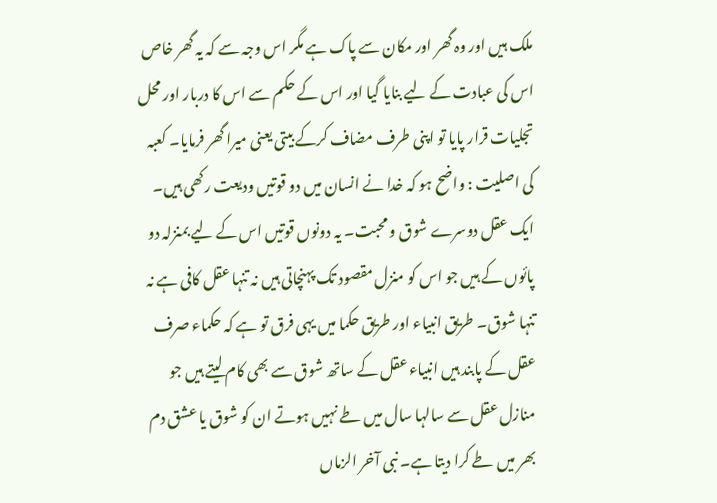ملک ہیں اور وہ گھر اور مکان سے پاک ہے مگر اس وجہ سے کہ یہ گھر خاص اس کی عبادت کے لیے بنایا گیا اور اس کے حکم سے اس کا دربار اور محل تجلیات قرار پایا تو اپنی طرف مضاف کرکے بیتی یعنی میرا گھر فرمایا۔ کعبہ کی اصلیت : واضح ہو کہ خدا نے انسان میں دو قوتیں ودیعت رکھی ہیں۔ ایک عقل دوسرے شوق و محبت۔ یہ دونوں قوتیں اس کے لیے بمنزلہ دو پائوں کے ہیں جو اس کو منزل مقصود تک پہنچاتی ہیں نہ تنہا عقل کافی ہے نہ تنہا شوق۔ طریق انبیاء اور طریق حکما میں یہی فرق تو ہے کہ حکماء صرف عقل کے پابند ہیں انبیاء عقل کے ساتھ شوق سے بھی کام لیتے ہیں جو منازل عقل سے سالہا سال میں طے نہیں ہوتے ان کو شوق یا عشق دم بھر میں طے کرا دیتا ہے۔ نبی آخر الزماں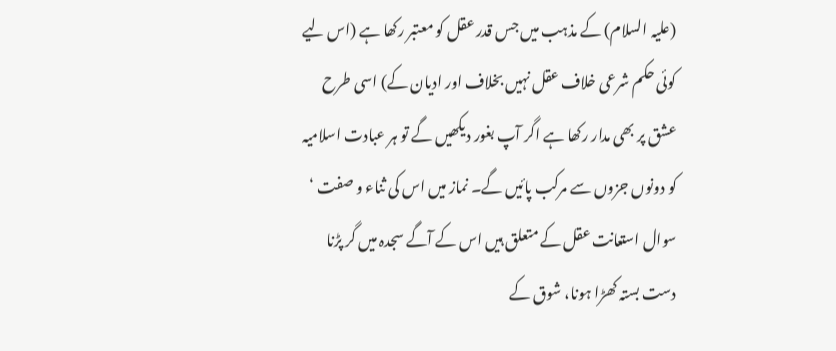(علیہ السلام) کے مذہب میں جس قدر عقل کو معتبر رکھا ہے (اس لیے کوئی حکم شرعی خلاف عقل نہیں بخلاف اور ادیان کے) اسی طرح عشق پر بھی مدار رکھا ہے اگر آپ بغور دیکھیں گے تو ہر عبادت اسلامیہ کو دونوں جزوں سے مرکب پائیں گے۔ نماز میں اس کی ثناء و صفت ‘ سوال استعانت عقل کے متعلق ہیں اس کے آگے سجدہ میں گر پڑنا دست بستہ کھڑا ہونا، شوق کے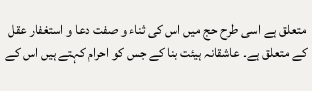متعلق ہے اسی طرح حج میں اس کی ثناء و صفت دعا و استغفار عقل کے متعلق ہے۔ عاشقانہ ہیئت بنا کے جس کو احرام کہتے ہیں اس کے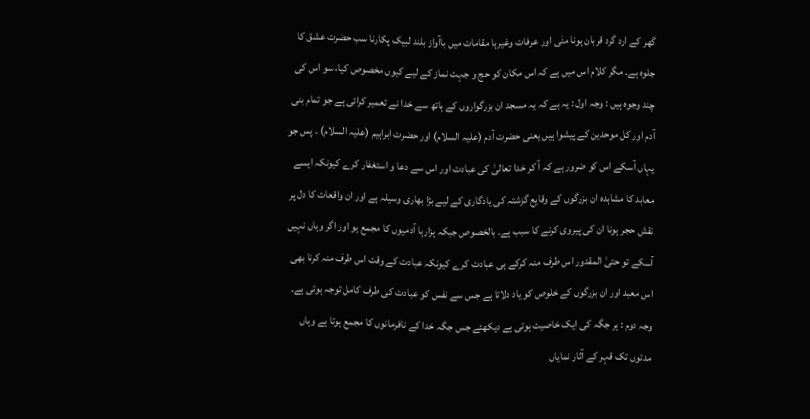گھر کے ارد گرد قربان ہونا منٰی اور عرفات وغیرہا مقامات میں باآواز بلند لبیک پکارنا سب حضرت عشق کا جلوہ ہے۔ مگر کلام اس میں ہے کہ اس مکان کو حج و جہت نماز کے لیے کیوں مخصوص کیا، سو اس کی چند وجوہ ہیں : وجہ اول : یہ ہے کہ یہ مسجد ان بزرگواروں کے ہاتھ سے خدا نے تعمیر کرائی ہے جو تمام بنی آدم اور کل موحدین کے پیشوا ہیں یعنی حضرت آدم (علیہ السلام) اور حضرت ابراہیم (علیہ السلام) ۔ پس جو یہاں آسکے اس کو ضرور ہے کہ آ کر خدا تعالیٰ کی عبادت اور اس سے دعا و استغفار کرے کیونکہ ایسے معابد کا مشاہدہ ان بزرگوں کے وقایع گزشتہ کی یادگاری کے لیے بڑا بھاری وسیلہ ہے اور ان واقعات کا دل پر نقش حجر ہونا ان کی پیروی کرنے کا سبب ہے۔ بالخصوص جبکہ ہزارہا آدمیوں کا مجمع ہو اور اگر وہاں نہیں آسکے تو حتیٰ المقدور اس طرف منہ کرکے ہی عبادت کرے کیونکہ عبادت کے وقت اس طرف منہ کرنا بھی اس معبد اور ان بزرگوں کے خلوص کو یاد دلاتا ہے جس سے نفس کو عبادت کی طرف کامل توجہ ہوتی ہے۔ وجہ دوم : ہر جگہ کی ایک خاصیت ہوتی ہے دیکھئے جس جگہ خدا کے نافرمانوں کا مجمع ہوتا ہے وہاں مدتوں تک قہر کے آثار نمایاں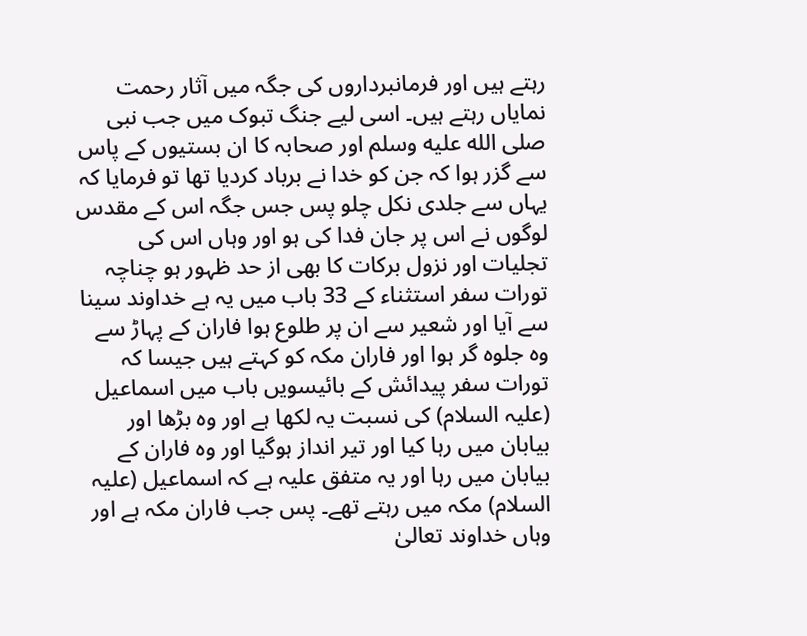رہتے ہیں اور فرمانبرداروں کی جگہ میں آثار رحمت نمایاں رہتے ہیں۔ اسی لیے جنگ تبوک میں جب نبی صلى الله عليه وسلم اور صحابہ کا ان بستیوں کے پاس سے گزر ہوا کہ جن کو خدا نے برباد کردیا تھا تو فرمایا کہ یہاں سے جلدی نکل چلو پس جس جگہ اس کے مقدس لوگوں نے اس پر جان فدا کی ہو اور وہاں اس کی تجلیات اور نزول برکات کا بھی از حد ظہور ہو چناچہ تورات سفر استثناء کے 33 باب میں یہ ہے خداوند سینا سے آیا اور شعیر سے ان پر طلوع ہوا فاران کے پہاڑ سے وہ جلوہ گر ہوا اور فاران مکہ کو کہتے ہیں جیسا کہ تورات سفر پیدائش کے بائیسویں باب میں اسماعیل (علیہ السلام) کی نسبت یہ لکھا ہے اور وہ بڑھا اور بیابان میں رہا کیا اور تیر انداز ہوگیا اور وہ فاران کے بیابان میں رہا اور یہ متفق علیہ ہے کہ اسماعیل (علیہ السلام) مکہ میں رہتے تھے۔ پس جب فاران مکہ ہے اور وہاں خداوند تعالیٰ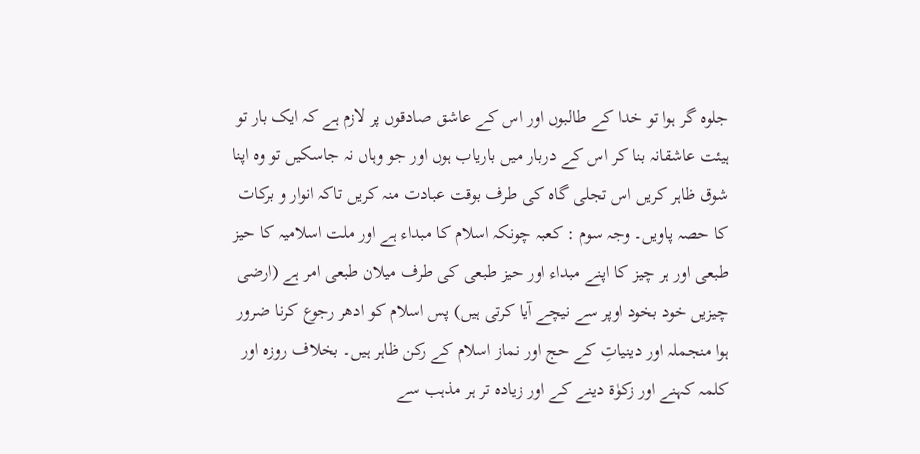جلوہ گر ہوا تو خدا کے طالبوں اور اس کے عاشق صادقوں پر لازم ہے کہ ایک بار تو ہیئت عاشقانہ بنا کر اس کے دربار میں باریاب ہوں اور جو وہاں نہ جاسکیں تو وہ اپنا شوق ظاہر کریں اس تجلی گاہ کی طرف بوقت عبادت منہ کریں تاکہ انوار و برکات کا حصہ پاویں۔ وجہ سوم : کعبہ چونکہ اسلام کا مبداء ہے اور ملت اسلامیہ کا حیز طبعی اور ہر چیز کا اپنے مبداء اور حیز طبعی کی طرف میلان طبعی امر ہے (ارضی چیزیں خود بخود اوپر سے نیچے آیا کرتی ہیں) پس اسلام کو ادھر رجوع کرنا ضرور ہوا منجملہ اور دینیاتِ کے حج اور نماز اسلام کے رکن ظاہر ہیں۔ بخلاف روزہ اور کلمہ کہنے اور زکوٰۃ دینے کے اور زیادہ تر ہر مذہب سے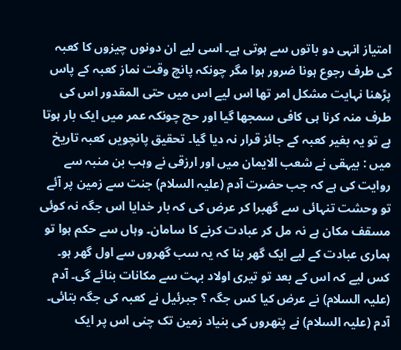امتیاز انہی دو باتوں سے ہوتی ہے۔ اسی لیے ان دونوں چیزوں کا کعبہ کی طرف رجوع ہونا ضرور ہوا مگر چونکہ پانچ وقت نماز کعبہ کے پاس پڑھنا نہایت مشکل امر تھا اس لیے اس میں حتی المقدور اس کی طرف منہ کرنا ہی کافی سمجھا گیا اور حج چونکہ عمر میں ایک بار ہوتا ہے تو یہ بغیر کعبہ کے جائز قرار نہ دیا گیا۔ تحقیق پانچویں کعبہ تاریخ میں : بیہقی نے شعب الایمان میں اور ارزقی نے وہب بن منبہ سے روایت کی ہے کہ جب حضرت آدم (علیہ السلام) جنت سے زمین پر آئے تو وحشت تنہائی سے گھبرا کر عرض کی کہ بار خدایا اس جگہ نہ کوئی مسقف مکان ہے نہ مل کر عبادت کرنے کا سامان۔ وہاں سے حکم ہوا تو ہماری عبادت کے لیے ایک گھر بنا کہ یہ سب گھروں سے اول گھر ہو۔ کس لیے کہ اس کے بعد تو تیری اولاد بہت سے مکانات بنائے گی۔ آدم (علیہ السلام) نے عرض کیا کس جگہ ؟ جبرئیل نے کعبہ کی جگہ بتائی۔ آدم (علیہ السلام) نے پتھروں کی بنیاد زمین تک چنی اس پر ایک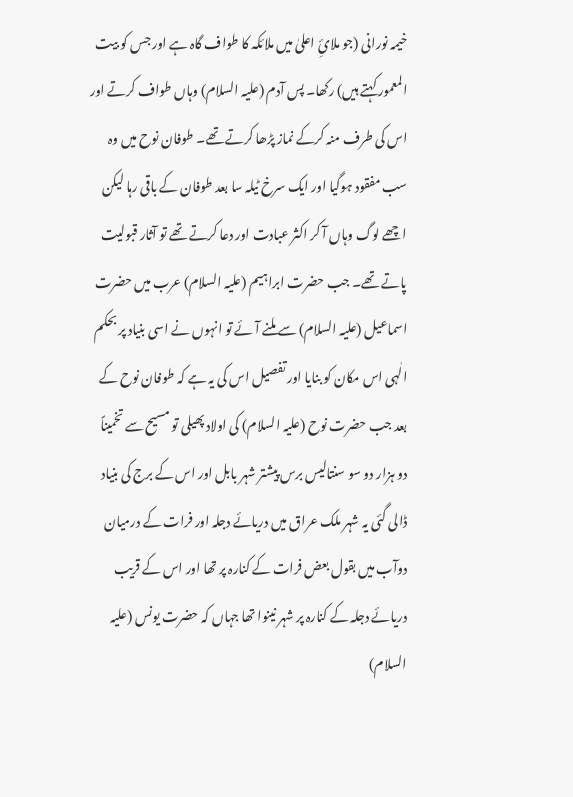خیمہ نورانی (جو ملائِ اعلیٰ میں ملائکہ کا طواف گاہ ہے اور جس کو بیت المعمور کہتے ہیں) رکھا۔ پس آدم (علیہ السلام) وہاں طواف کرتے اور اس کی طرف منہ کرکے نماز پڑھا کرتے تھے۔ طوفان نوح میں وہ سب مفقود ہوگیا اور ایک سرخ ٹیلہ سا بعد طوفان کے باقی رہا لیکن اچھے لوگ وہاں آ کر اکثر عبادت اور دعا کرتے تھے تو آثار قبولیت پاتے تھے۔ جب حضرت ابراہیم (علیہ السلام) عرب میں حضرت اسماعیل (علیہ السلام) سے ملنے آئے تو انہوں نے اسی بنیاد پر بحکم الٰہی اس مکان کو بنایا اور تفصیل اس کی یہ ہے کہ طوفان نوح کے بعد جب حضرت نوح (علیہ السلام) کی اولاد پھیلی تو مسیح سے تخمیناً دو ہزار دو سو سنتالیس برس پیشتر شہر بابل اور اس کے برج کی بنیاد ڈالی گئی یہ شہر ملک عراق میں دریائے دجلہ اور فرات کے درمیان دوآب میں بقول بعض فرات کے کنارہ پر تھا اور اس کے قریب دریائے دجلہ کے کنارہ پر شہر نینوا تھا جہاں کہ حضرت یونس (علیہ السلام)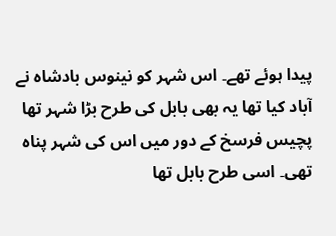پیدا ہوئے تھے۔ اس شہر کو نینوس بادشاہ نے آباد کیا تھا یہ بھی بابل کی طرح بڑا شہر تھا پچیس فرسخ کے دور میں اس کی شہر پناہ تھی۔ اسی طرح بابل تھا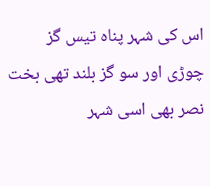اس کی شہر پناہ تیس گز چوڑی اور سو گز بلند تھی بخت نصر بھی اسی شہر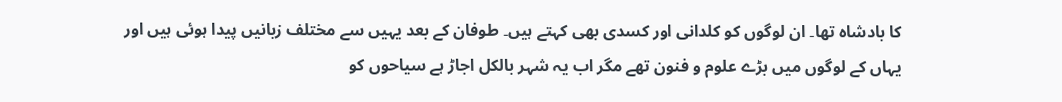کا بادشاہ تھا۔ ان لوگوں کو کلدانی اور کسدی بھی کہتے ہیں۔ طوفان کے بعد یہیں سے مختلف زبانیں پیدا ہوئی ہیں اور یہاں کے لوگوں میں بڑے علوم و فنون تھے مگر اب یہ شہر بالکل اجاڑ ہے سیاحوں کو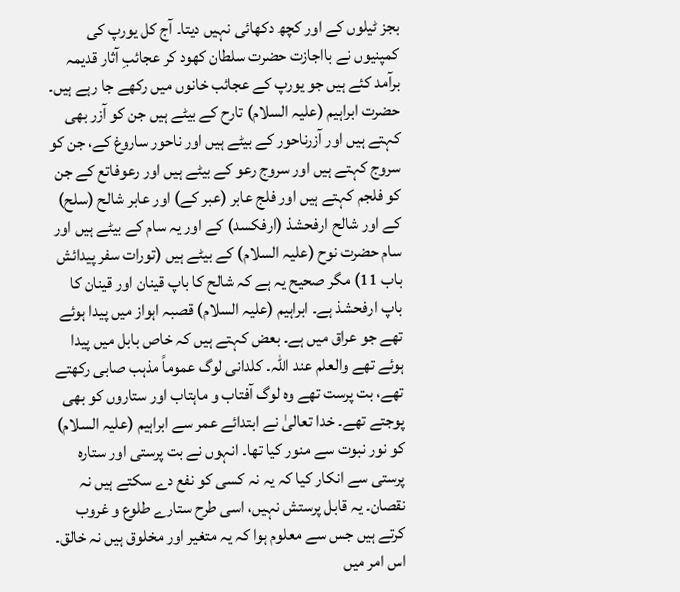بجز ٹیلوں کے اور کچھ دکھائی نہیں دیتا۔ آج کل یورپ کی کمپنیوں نے بااجازت حضرت سلطان کھود کر عجائبِ آثار قدیمہ برآمد کئے ہیں جو یورپ کے عجائب خانوں میں رکھے جا رہے ہیں۔ حضرت ابراہیم (علیہ السلام) تارح کے بیٹے ہیں جن کو آزر بھی کہتے ہیں اور آزرناحور کے بیٹے ہیں اور ناحور ساروغ کے، جن کو سروج کہتے ہیں اور سروج رعو کے بیٹے ہیں اور رعوفاتع کے جن کو فلجم کہتے ہیں اور فلج عابر (عبر کے) اور عابر شالح (سلح) کے اور شالح ارفحشذ (ارفکسد) کے اور یہ سام کے بیٹے ہیں اور سام حضرت نوح (علیہ السلام) کے بیٹے ہیں (تورات سفر پیدائش باب 11) مگر صحیح یہ ہے کہ شالح کا باپ قینان اور قینان کا باپ ارفحشذ ہے۔ ابراہیم (علیہ السلام) قصبہ اہواز میں پیدا ہوئے تھے جو عراق میں ہے۔ بعض کہتے ہیں کہ خاص بابل میں پیدا ہوئے تھے والعلم عند اللہ۔ کلدانی لوگ عموماً مذہب صابی رکھتے تھے، بت پرست تھے وہ لوگ آفتاب و ماہتاب اور ستاروں کو بھی پوجتے تھے۔ خدا تعالیٰ نے ابتدائے عمر سے ابراہیم (علیہ السلام) کو نور نبوت سے منور کیا تھا۔ انہوں نے بت پرستی اور ستارہ پرستی سے انکار کیا کہ یہ نہ کسی کو نفع دے سکتے ہیں نہ نقصان۔ یہ قابل پرستش نہیں، اسی طرح ستارے طلوع و غروب کرتے ہیں جس سے معلوم ہوا کہ یہ متغیر اور مخلوق ہیں نہ خالق۔ اس امر میں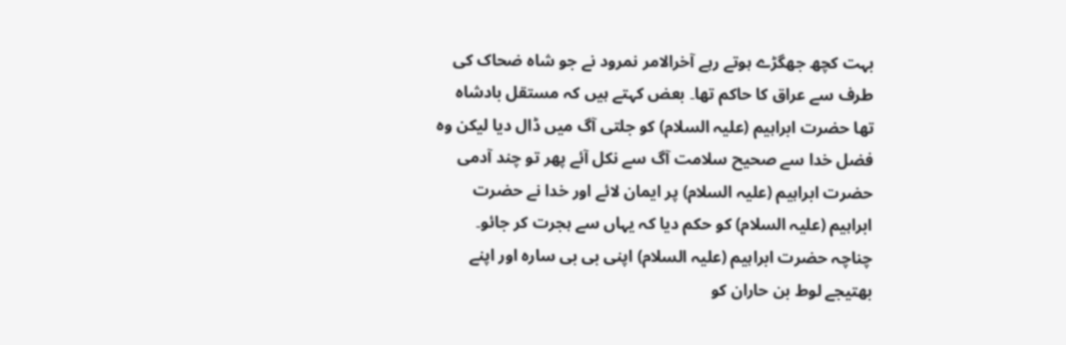بہت کچھ جھگڑے ہوتے رہے آخرالامر نمرود نے جو شاہ ضحاک کی طرف سے عراق کا حاکم تھا۔ بعض کہتے ہیں کہ مستقل بادشاہ تھا حضرت ابراہیم (علیہ السلام) کو جلتی آگ میں ڈال دیا لیکن وہ فضل خدا سے صحیح سلامت آگ سے نکل آئے پھر تو چند آدمی حضرت ابراہیم (علیہ السلام) پر ایمان لائے اور خدا نے حضرت ابراہیم (علیہ السلام) کو حکم دیا کہ یہاں سے ہجرت کر جائو۔ چناچہ حضرت ابراہیم (علیہ السلام) اپنی بی بی سارہ اور اپنے بھتیجے لوط بن حاران کو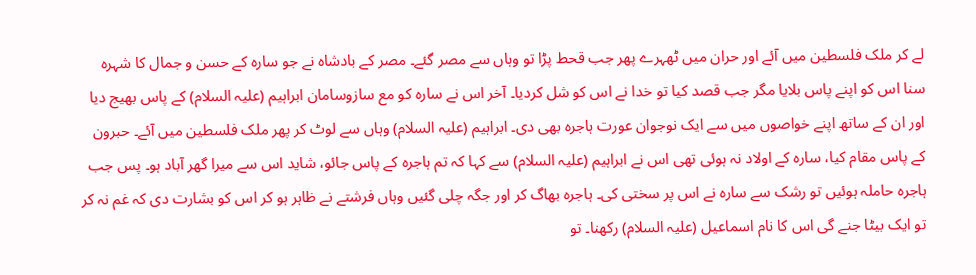لے کر ملک فلسطین میں آئے اور حران میں ٹھہرے پھر جب قحط پڑا تو وہاں سے مصر گئے۔ مصر کے بادشاہ نے جو سارہ کے حسن و جمال کا شہرہ سنا اس کو اپنے پاس بلایا مگر جب قصد کیا تو خدا نے اس کو شل کردیا۔ آخر اس نے سارہ کو مع سازوسامان ابراہیم (علیہ السلام) کے پاس بھیج دیا اور ان کے ساتھ اپنے خواصوں میں سے ایک نوجوان عورت ہاجرہ بھی دی۔ ابراہیم (علیہ السلام) وہاں سے لوٹ کر پھر ملک فلسطین میں آئے۔ حبرون کے پاس مقام کیا، سارہ کے اولاد نہ ہوئی تھی اس نے ابراہیم (علیہ السلام) سے کہا کہ تم ہاجرہ کے پاس جائو، شاید اس سے میرا گھر آباد ہو۔ پس جب ہاجرہ حاملہ ہوئیں تو رشک سے سارہ نے اس پر سختی کی۔ ہاجرہ بھاگ کر اور جگہ چلی گئیں وہاں فرشتے نے ظاہر ہو کر اس کو بشارت دی کہ غم نہ کر تو ایک بیٹا جنے گی اس کا نام اسماعیل (علیہ السلام) رکھنا۔ تو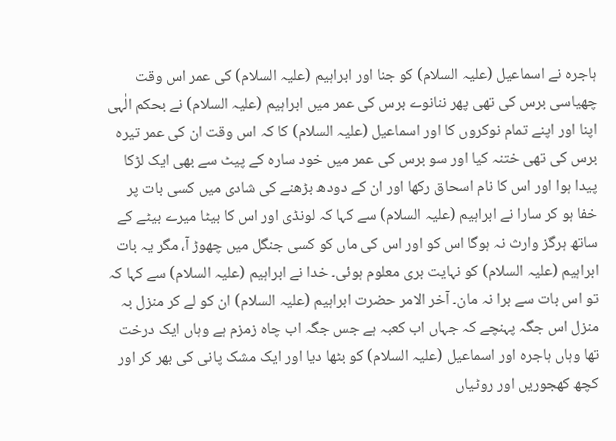ہاجرہ نے اسماعیل (علیہ السلام) کو جنا اور ابراہیم (علیہ السلام) کی عمر اس وقت چھیاسی برس کی تھی پھر ننانوے برس کی عمر میں ابراہیم (علیہ السلام) نے بحکم الٰہی اپنا اور اپنے تمام نوکروں کا اور اسماعیل (علیہ السلام) کا کہ اس وقت ان کی عمر تیرہ برس کی تھی ختنہ کیا اور سو برس کی عمر میں خود سارہ کے پیٹ سے بھی ایک لڑکا پیدا ہوا اور اس کا نام اسحاق رکھا اور ان کے دودھ بڑھنے کی شادی میں کسی بات پر خفا ہو کر سارا نے ابراہیم (علیہ السلام) سے کہا کہ لونڈی اور اس کا بیٹا میرے بیٹے کے ساتھ ہرگز وارث نہ ہوگا اس کو اور اس کی ماں کو کسی جنگل میں چھوڑ آ، مگر یہ بات ابراہیم (علیہ السلام) کو نہایت بری معلوم ہوئی۔ خدا نے ابراہیم (علیہ السلام) سے کہا کہ تو اس بات سے برا نہ مان۔ آخر الامر حضرت ابراہیم (علیہ السلام) ان کو لے کر منزل بہ منزل اس جگہ پہنچے کہ جہاں اب کعبہ ہے جس جگہ اب چاہ زمزم ہے وہاں ایک درخت تھا وہاں ہاجرہ اور اسماعیل (علیہ السلام) کو بٹھا دیا اور ایک مشک پانی کی بھر کر اور کچھ کھجوریں اور روٹیاں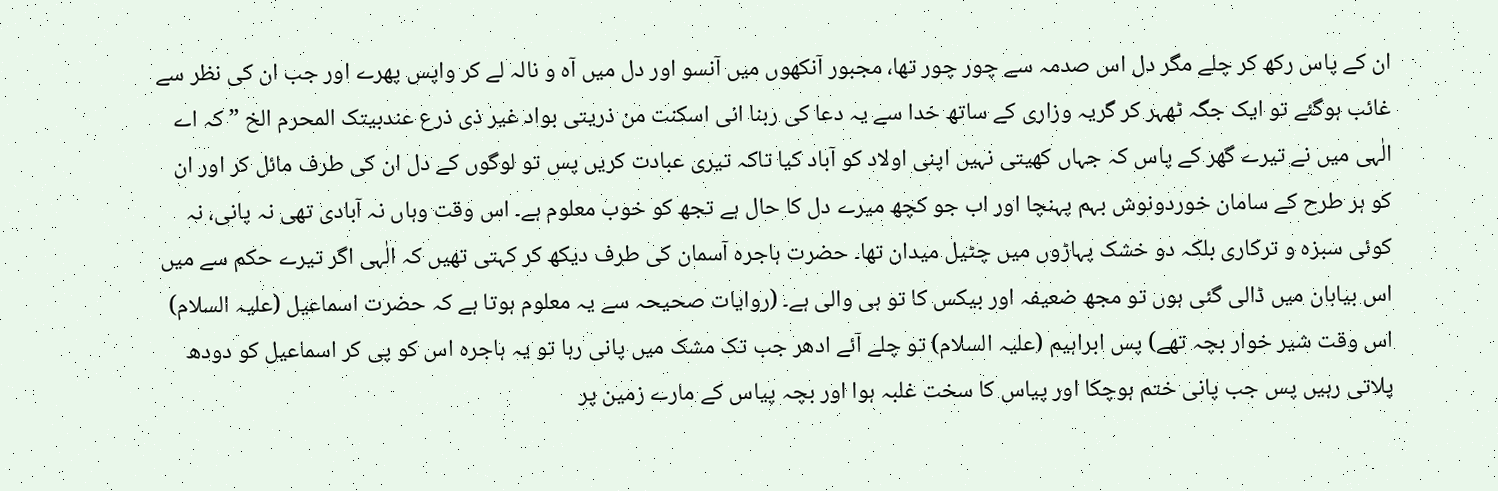ان کے پاس رکھ کر چلے مگر دل اس صدمہ سے چور چور تھا، مجبور آنکھوں میں آنسو اور دل میں آہ و نالہ لے کر واپس پھرے اور جب ان کی نظر سے غائب ہوگئے تو ایک جگہ ٹھہر کر گریہ وزاری کے ساتھ خدا سے یہ دعا کی ربنا انی اسکنت من ذریتی بواد غیر ذی ذرع عندبیتک المحرم الخ ” کہ اے الٰہی میں نے تیرے گھر کے پاس کہ جہاں کھیتی نہیں اپنی اولاد کو آباد کیا تاکہ تیری عبادت کریں پس تو لوگوں کے دل ان کی طرف مائل کر اور ان کو ہر طرح کے سامان خوردونوش بہم پہنچا اور اب جو کچھ میرے دل کا حال ہے تجھ کو خوب معلوم ہے۔ اس وقت وہاں نہ آبادی تھی نہ پانی، نہ کوئی سبزہ و ترکاری بلکہ دو خشک پہاڑوں میں چٹیل میدان تھا۔ حضرت ہاجرہ آسمان کی طرف دیکھ کر کہتی تھیں کہ الٰہی اگر تیرے حکم سے میں اس بیابان میں ڈالی گئی ہوں تو مجھ ضعیفہ اور بیکس کا تو ہی والی ہے۔ (روایات صحیحہ سے یہ معلوم ہوتا ہے کہ حضرت اسماعیل (علیہ السلام) اس وقت شیر خوار بچہ تھے) پس ابراہیم (علیہ السلام) تو چلے آئے ادھر جب تک مشک میں پانی رہا تو یہ ہاجرہ اس کو پی کر اسماعیل کو دودھ پلاتی رہیں پس جب پانی ختم ہوچکا اور پیاس کا سخت غلبہ ہوا اور بچہ پیاس کے مارے زمین پر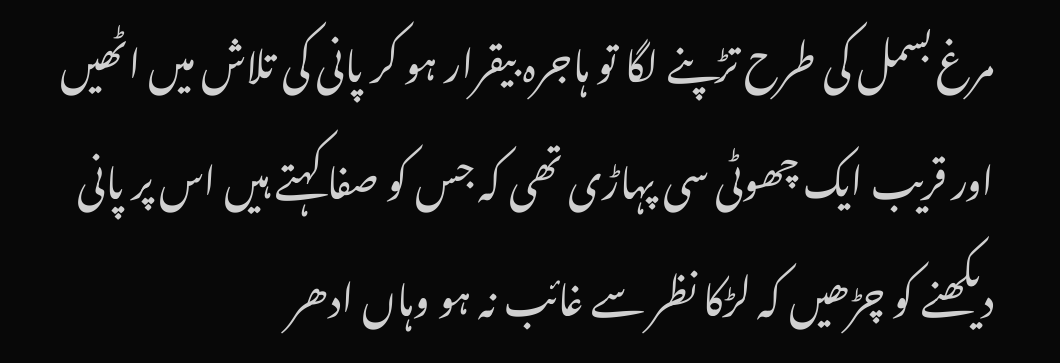مرغ بسمل کی طرح تڑپنے لگا تو ہاجرہ بیقرار ہو کر پانی کی تلاش میں اٹھیں اور قریب ایک چھوٹی سی پہاڑی تھی کہ جس کو صفا کہتے ہیں اس پر پانی دیکھنے کو چڑھیں کہ لڑکا نظر سے غائب نہ ہو وہاں ادھر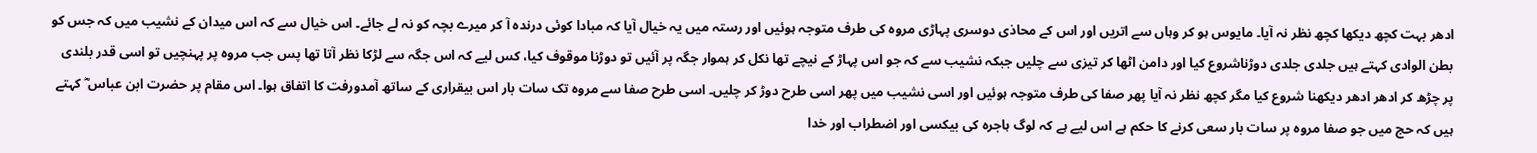ادھر بہت کچھ دیکھا کچھ نظر نہ آیا۔ مایوس ہو کر وہاں سے اتریں اور اس کے محاذی دوسری پہاڑی مروہ کی طرف متوجہ ہوئیں اور رستہ میں یہ خیال آیا کہ مبادا کوئی درندہ آ کر میرے بچہ کو نہ لے جائے۔ اس خیال سے کہ اس میدان کے نشیب میں کہ جس کو بطن الوادی کہتے ہیں جلدی جلدی دوڑناشروع کیا اور دامن اٹھا کر تیزی سے چلیں جبکہ نشیب سے کہ جو اس پہاڑ کے نیچے تھا نکل کر ہموار جگہ پر آئیں تو دوڑنا موقوف کیا، کس لیے کہ اس جگہ سے لڑکا نظر آتا تھا پس جب مروہ پر پہنچیں تو اسی قدر بلندی پر چڑھ کر ادھر ادھر دیکھنا شروع کیا مگر کچھ نظر نہ آیا پھر صفا کی طرف متوجہ ہوئیں اور اسی نشیب میں پھر اسی طرح دوڑ کر چلیں۔ اسی طرح صفا سے مروہ تک سات بار اس بیقراری کے ساتھ آمدورفت کا اتفاق ہوا۔ اس مقام پر حضرت ابن عباس ؓ کہتے ہیں کہ حج میں جو صفا مروہ پر سات بار سعی کرنے کا حکم ہے اس لیے ہے کہ لوگ ہاجرہ کی بیکسی اور اضطراب اور خدا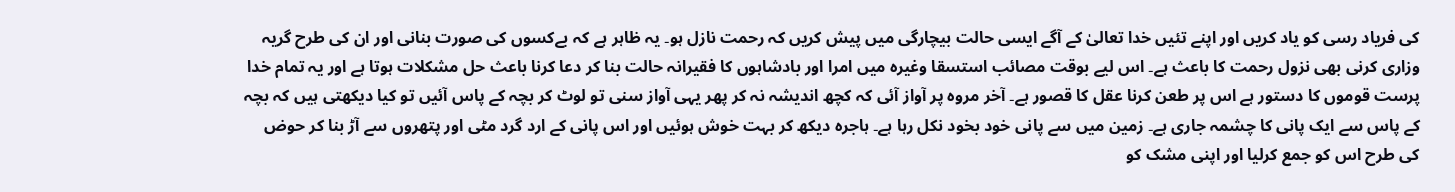کی فریاد رسی کو یاد کریں اور اپنے تئیں خدا تعالیٰ کے آگے ایسی حالت بیچارگی میں پیش کریں کہ رحمت نازل ہو۔ یہ ظاہر ہے کہ بےکسوں کی صورت بنانی اور ان کی طرح گریہ وزاری کرنی بھی نزول رحمت کا باعث ہے۔ اس لیے بوقت مصائب استسقا وغیرہ میں امرا اور بادشاہوں کا فقیرانہ حالت بنا کر دعا کرنا باعث حل مشکلات ہوتا ہے اور یہ تمام خدا پرست قوموں کا دستور ہے اس پر طعن کرنا عقل کا قصور ہے۔ آخر مروہ پر آواز آئی کہ کچھ اندیشہ نہ کر پھر یہی آواز سنی تو لوٹ کر بچہ کے پاس آئیں تو کیا دیکھتی ہیں کہ بچہ کے پاس سے ایک پانی کا چشمہ جاری ہے۔ زمین میں سے پانی خود بخود نکل رہا ہے۔ ہاجرہ دیکھ کر بہت خوش ہوئیں اور اس پانی کے ارد گرد مٹی اور پتھروں سے آڑ بنا کر حوض کی طرح اس کو جمع کرلیا اور اپنی مشک کو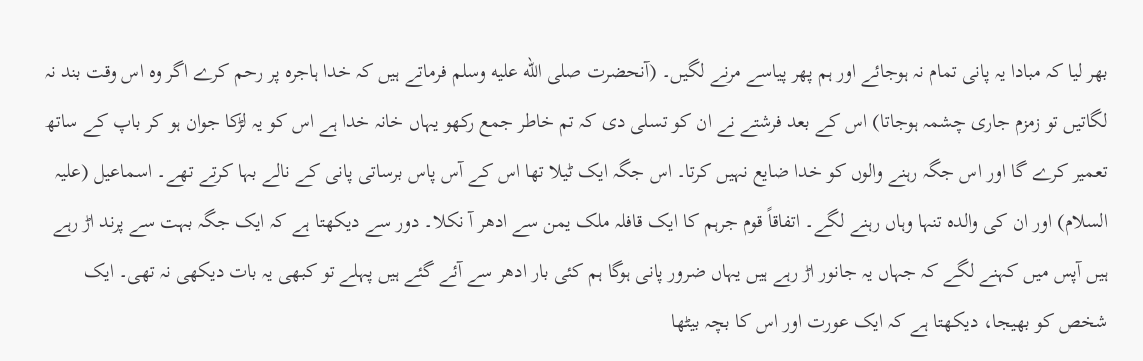بھر لیا کہ مبادا یہ پانی تمام نہ ہوجائے اور ہم پھر پیاسے مرنے لگیں۔ (آنحضرت صلى الله عليه وسلم فرماتے ہیں کہ خدا ہاجرہ پر رحم کرے اگر وہ اس وقت بند نہ لگاتیں تو زمزم جاری چشمہ ہوجاتا) اس کے بعد فرشتے نے ان کو تسلی دی کہ تم خاطر جمع رکھو یہاں خانہ خدا ہے اس کو یہ لڑکا جوان ہو کر باپ کے ساتھ تعمیر کرے گا اور اس جگہ رہنے والوں کو خدا ضایع نہیں کرتا۔ اس جگہ ایک ٹیلا تھا اس کے آس پاس برساتی پانی کے نالے بہا کرتے تھے۔ اسماعیل (علیہ السلام) اور ان کی والدہ تنہا وہاں رہنے لگے۔ اتفاقاً قوم جرہم کا ایک قافلہ ملک یمن سے ادھر آ نکلا۔ دور سے دیکھتا ہے کہ ایک جگہ بہت سے پرند اڑ رہے ہیں آپس میں کہنے لگے کہ جہاں یہ جانور اڑ رہے ہیں یہاں ضرور پانی ہوگا ہم کئی بار ادھر سے آئے گئے ہیں پہلے تو کبھی یہ بات دیکھی نہ تھی۔ ایک شخص کو بھیجا، دیکھتا ہے کہ ایک عورت اور اس کا بچہ بیٹھا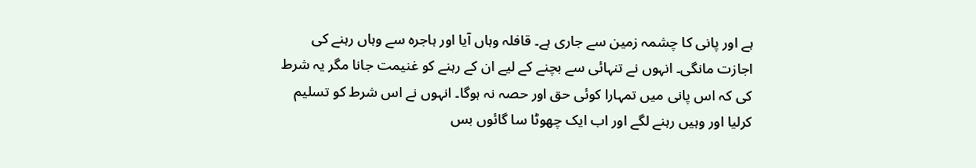ہے اور پانی کا چشمہ زمین سے جاری ہے۔ قافلہ وہاں آیا اور ہاجرہ سے وہاں رہنے کی اجازت مانگی۔ انہوں نے تنہائی سے بچنے کے لیے ان کے رہنے کو غنیمت جانا مگر یہ شرط کی کہ اس پانی میں تمہارا کوئی حق اور حصہ نہ ہوگا۔ انہوں نے اس شرط کو تسلیم کرلیا اور وہیں رہنے لگے اور اب ایک چھوٹا سا گائوں بس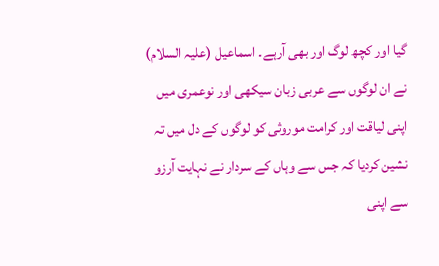گیا اور کچھ لوگ اور بھی آرہے۔ اسماعیل (علیہ السلام) نے ان لوگوں سے عربی زبان سیکھی اور نوعمری میں اپنی لیاقت اور کرامت موروثی کو لوگوں کے دل میں تہ نشین کردیا کہ جس سے وہاں کے سردار نے نہایت آرزو سے اپنی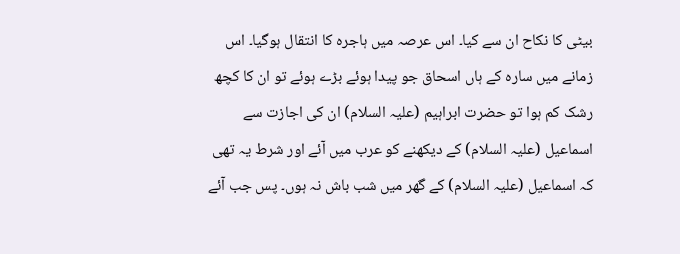بیٹی کا نکاح ان سے کیا۔ اس عرصہ میں ہاجرہ کا انتقال ہوگیا۔ اس زمانے میں سارہ کے ہاں اسحاق جو پیدا ہوئے بڑے ہوئے تو ان کا کچھ رشک کم ہوا تو حضرت ابراہیم (علیہ السلام) ان کی اجازت سے اسماعیل (علیہ السلام) کے دیکھنے کو عرب میں آئے اور شرط یہ تھی کہ اسماعیل (علیہ السلام) کے گھر میں شب باش نہ ہوں۔ پس جب آئے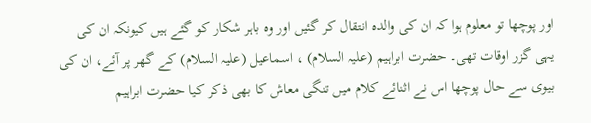اور پوچھا تو معلوم ہوا کہ ان کی والدہ انتقال کر گئیں اور وہ باہر شکار کو گئے ہیں کیونکہ ان کی یہی گزر اوقات تھی۔ حضرت ابراہیم (علیہ السلام) ، اسماعیل (علیہ السلام) کے گھر پر آئے، ان کی بیوی سے حال پوچھا اس نے اثنائے کلام میں تنگی معاش کا بھی ذکر کیا حضرت ابراہیم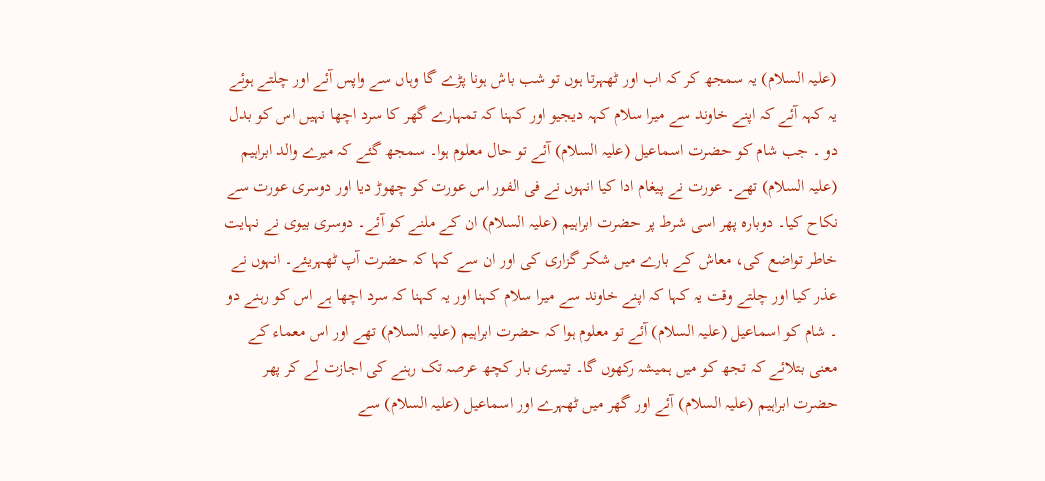(علیہ السلام) یہ سمجھ کر کہ اب اور ٹھہرتا ہوں تو شب باش ہونا پڑے گا وہاں سے واپس آئے اور چلتے ہوئے یہ کہہ آئے کہ اپنے خاوند سے میرا سلام کہہ دیجیو اور کہنا کہ تمہارے گھر کا سرد اچھا نہیں اس کو بدل دو ۔ جب شام کو حضرت اسماعیل (علیہ السلام) آئے تو حال معلوم ہوا۔ سمجھ گئے کہ میرے والد ابراہیم (علیہ السلام) تھے۔ عورت نے پیغام ادا کیا انہوں نے فی الفور اس عورت کو چھوڑ دیا اور دوسری عورت سے نکاح کیا۔ دوبارہ پھر اسی شرط پر حضرت ابراہیم (علیہ السلام) ان کے ملنے کو آئے۔ دوسری بیوی نے نہایت خاطر تواضع کی، معاش کے بارے میں شکر گزاری کی اور ان سے کہا کہ حضرت آپ ٹھہریئے۔ انہوں نے عذر کیا اور چلتے وقت یہ کہا کہ اپنے خاوند سے میرا سلام کہنا اور یہ کہنا کہ سرد اچھا ہے اس کو رہنے دو ۔ شام کو اسماعیل (علیہ السلام) آئے تو معلوم ہوا کہ حضرت ابراہیم (علیہ السلام) تھے اور اس معماء کے معنی بتلائے کہ تجھ کو میں ہمیشہ رکھوں گا۔ تیسری بار کچھ عرصہ تک رہنے کی اجازت لے کر پھر حضرت ابراہیم (علیہ السلام) آئے اور گھر میں ٹھہرے اور اسماعیل (علیہ السلام) سے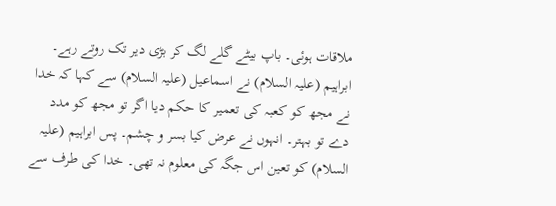ملاقات ہوئی۔ باپ بیٹے گلے لگ کر بڑی دیر تک روتے رہے۔ ابراہیم (علیہ السلام) نے اسماعیل (علیہ السلام) سے کہا کہ خدا نے مجھ کو کعبہ کی تعمیر کا حکم دیا اگر تو مجھ کو مدد دے تو بہتر۔ انہوں نے عرض کیا بسر و چشم۔ پس ابراہیم (علیہ السلام) کو تعین اس جگہ کی معلوم نہ تھی۔ خدا کی طرف سے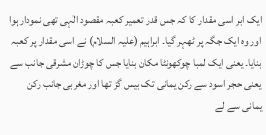ایک ابر اسی مقدار کا کہ جس قدر تعمیر کعبہ مقصود الٰہی تھی نمودار ہوا اور وہ ایک جگہ پر ٹھہر گیا۔ ابراہیم (علیہ السلام) نے اسی مقدار پر کعبہ بنایا۔ یعنی ایک لمبا چوکھونٹا مکان بنایا جس کا چوڑان مشرقی جانب سے یعنی حجر اسود سے رکن یمانی تک بیس گز تھا اور مغربی جانب رکن یمانی سے لے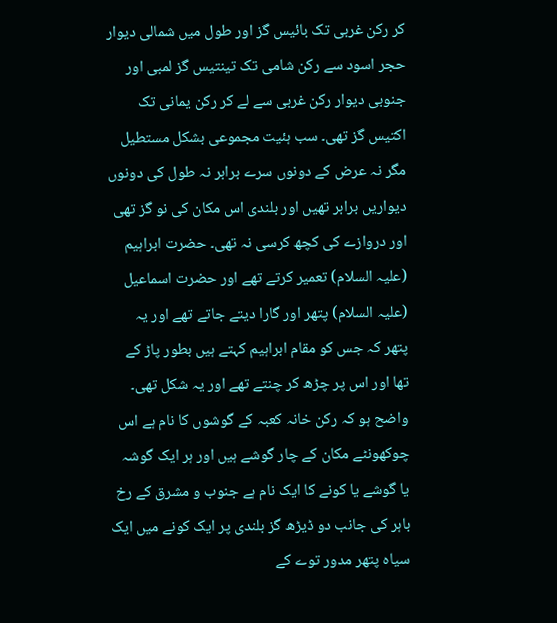کر رکن غربی تک بائیس گز اور طول میں شمالی دیوار حجر اسود سے رکن شامی تک تینتیس گز لمبی اور جنوبی دیوار رکن غربی سے لے کر رکن یمانی تک اکتیس گز تھی۔ سب ہئیت مجموعی بشکل مستطیل مگر نہ عرض کے دونوں سرے برابر نہ طول کی دونوں دیواریں برابر تھیں اور بلندی اس مکان کی نو گز تھی اور دروازے کی کچھ کرسی نہ تھی۔ حضرت ابراہیم (علیہ السلام) تعمیر کرتے تھے اور حضرت اسماعیل (علیہ السلام) پتھر اور گارا دیتے جاتے تھے اور یہ پتھر کہ جس کو مقام ابراہیم کہتے ہیں بطور پاڑ کے تھا اور اس پر چڑھ کر چنتے تھے اور یہ شکل تھی۔ واضح ہو کہ رکن خانہ کعبہ کے گوشوں کا نام ہے اس چوکھونٹے مکان کے چار گوشے ہیں اور ہر ایک گوشہ یا گوشے یا کونے کا ایک نام ہے جنوب و مشرق کے رخ باہر کی جانب دو ڈیڑھ گز بلندی پر ایک کونے میں ایک سیاہ پتھر مدور توے کے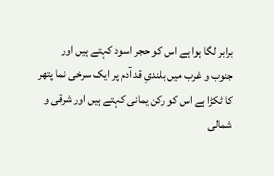برابر لگا ہوا ہے اس کو حجر اسود کہتے ہیں اور جنوب و غرب میں بلندیِ قد آدم پر ایک سرخی نما پتھر کا ٹکڑا ہے اس کو رکن یمانی کہتے ہیں اور شرقی و شمالی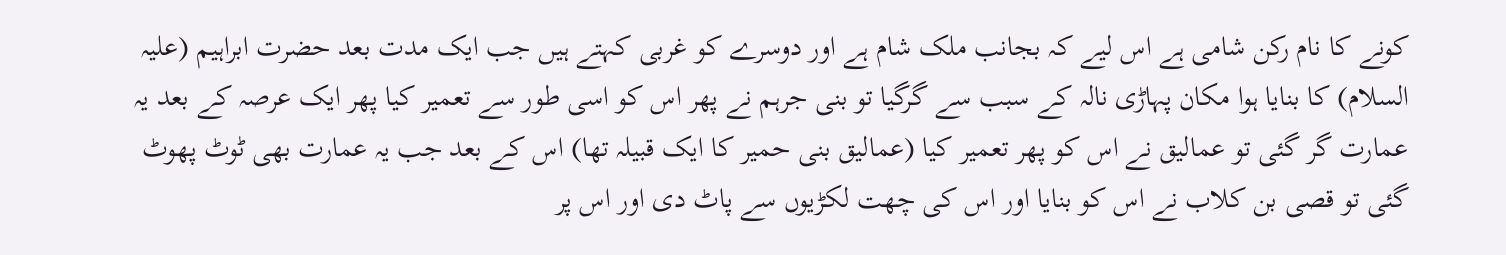کونے کا نام رکن شامی ہے اس لیے کہ بجانب ملک شام ہے اور دوسرے کو غربی کہتے ہیں جب ایک مدت بعد حضرت ابراہیم (علیہ السلام) کا بنایا ہوا مکان پہاڑی نالہ کے سبب سے گرگیا تو بنی جرہم نے پھر اس کو اسی طور سے تعمیر کیا پھر ایک عرصہ کے بعد یہ عمارت گر گئی تو عمالیق نے اس کو پھر تعمیر کیا (عمالیق بنی حمیر کا ایک قبیلہ تھا) اس کے بعد جب یہ عمارت بھی ٹوٹ پھوٹ گئی تو قصی بن کلاب نے اس کو بنایا اور اس کی چھت لکڑیوں سے پاٹ دی اور اس پر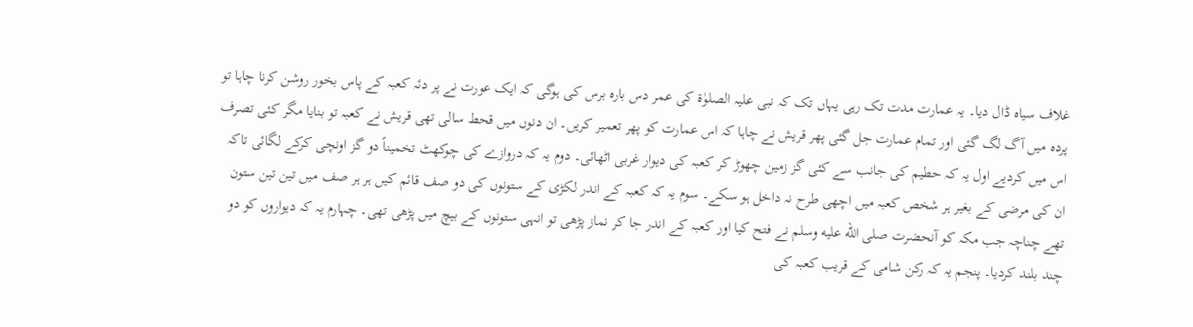غلاف سیاہ ڈال دیا۔ یہ عمارت مدت تک رہی یہاں تک کہ نبی علیہ الصلوٰۃ کی عمر دس بارہ برس کی ہوگی کہ ایک عورت نے پر دئہ کعبہ کے پاس بخور روشن کرنا چاہا تو پردہ میں آگ لگ گئی اور تمام عمارت جل گئی پھر قریش نے چاہا کہ اس عمارت کو پھر تعمیر کریں۔ ان دنوں میں قحط سالی تھی قریش نے کعبہ تو بنایا مگر کئی تصرف اس میں کردیے اول یہ کہ حطیم کی جانب سے کئی گز زمین چھوڑ کر کعبہ کی دیوار غربی اٹھائی۔ دوم یہ کہ دروازے کی چوکھٹ تخمیناً دو گز اونچی کرکے لگائی تاکہ ان کی مرضی کے بغیر ہر شخص کعبہ میں اچھی طرح نہ داخل ہو سکے۔ سوم یہ کہ کعبہ کے اندر لکڑی کے ستونوں کی دو صف قائم کیں ہر ہر صف میں تین تین ستون تھے چناچہ جب مکہ کو آنحضرت صلى الله عليه وسلم نے فتح کیا اور کعبہ کے اندر جا کر نماز پڑھی تو انہی ستونوں کے بیچ میں پڑھی تھی۔ چہارم یہ کہ دیواروں کو دو چند بلند کردیا۔ پنجم یہ کہ رکن شامی کے قریب کعبہ کی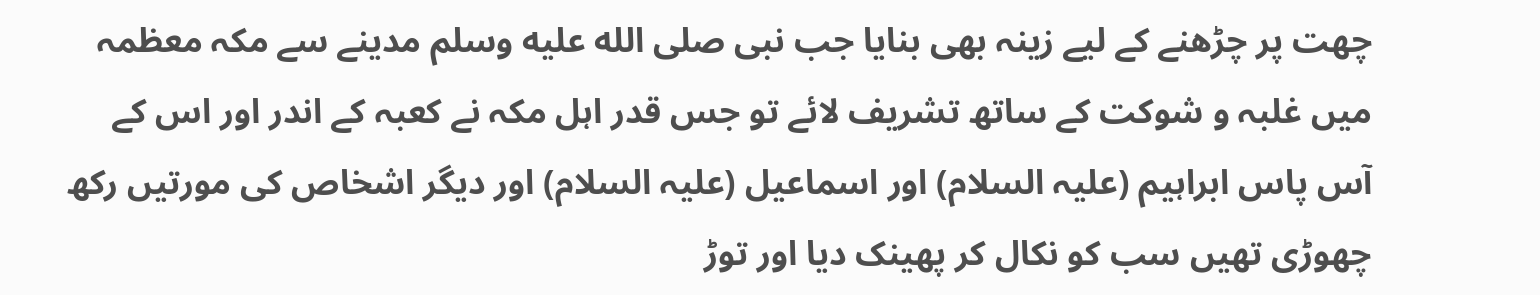چھت پر چڑھنے کے لیے زینہ بھی بنایا جب نبی صلى الله عليه وسلم مدینے سے مکہ معظمہ میں غلبہ و شوکت کے ساتھ تشریف لائے تو جس قدر اہل مکہ نے کعبہ کے اندر اور اس کے آس پاس ابراہیم (علیہ السلام) اور اسماعیل (علیہ السلام) اور دیگر اشخاص کی مورتیں رکھ چھوڑی تھیں سب کو نکال کر پھینک دیا اور توڑ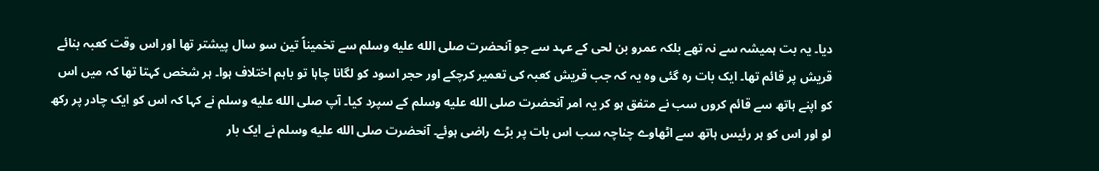دیا۔ یہ بت ہمیشہ سے نہ تھے بلکہ عمرو بن لحی کے عہد سے جو آنحضرت صلى الله عليه وسلم سے تخمیناً تین سو سال پیشتر تھا اور اس وقت کعبہ بنائے قریش پر قائم تھا۔ ایک بات رہ گئی وہ یہ کہ جب قریش کعبہ کی تعمیر کرچکے اور حجر اسود کو لگانا چاہا تو باہم اختلاف ہوا۔ ہر شخص کہتا تھا کہ میں اس کو اپنے ہاتھ سے قائم کروں سب نے متفق ہو کر یہ امر آنحضرت صلى الله عليه وسلم کے سپرد کیا۔ آپ صلى الله عليه وسلم نے کہا کہ اس کو ایک چادر پر رکھ لو اور اس کو ہر رئیس ہاتھ سے اٹھاوے چناچہ سب اس بات پر بڑے راضی ہوئے۔ آنحضرت صلى الله عليه وسلم نے ایک بار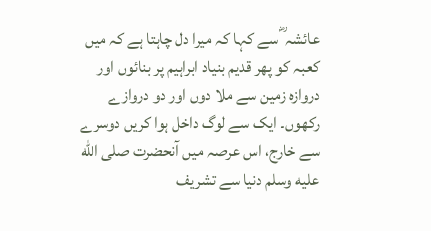عائشہ ؓ سے کہا کہ میرا دل چاہتا ہے کہ میں کعبہ کو پھر قدیم بنیاد ابراہیم پر بنائوں اور دروازہ زمین سے ملا دوں اور دو دروازے رکھوں۔ ایک سے لوگ داخل ہوا کریں دوسرے سے خارج، اس عرصہ میں آنحضرت صلى الله عليه وسلم دنیا سے تشریف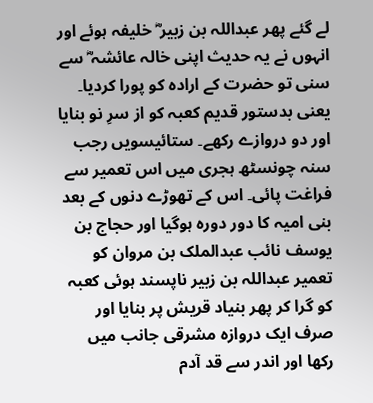لے گئے پھر عبداللہ بن زبیر ؓ خلیفہ ہوئے اور انہوں نے یہ حدیث اپنی خالہ عائشہ ؓ سے سنی تو حضرت کے ارادہ کو پورا کردیا۔ یعنی بدستور قدیم کعبہ کو از سرِ نو بنایا اور دو دروازے رکھے۔ ستائیسویں رجب سنہ چونسٹھ ہجری میں اس تعمیر سے فراغت پائی۔ اس کے تھوڑے دنوں کے بعد بنی امیہ کا دور دورہ ہوگیا اور حجاج بن یوسف نائب عبدالملک بن مروان کو تعمیر عبداللہ بن زبیر ناپسند ہوئی کعبہ کو گرا کر پھر بنیاد قریش پر بنایا اور صرف ایک دروازہ مشرقی جانب میں رکھا اور اندر سے قد آدم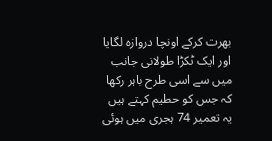بھرت کرکے اونچا دروازہ لگایا اور ایک ٹکڑا طولانی جانب میں سے اسی طرح باہر رکھا کہ جس کو حطیم کہتے ہیں یہ تعمیر 74 ہجری میں ہوئی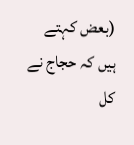(بعض کہتے ہیں کہ حجاج نے کل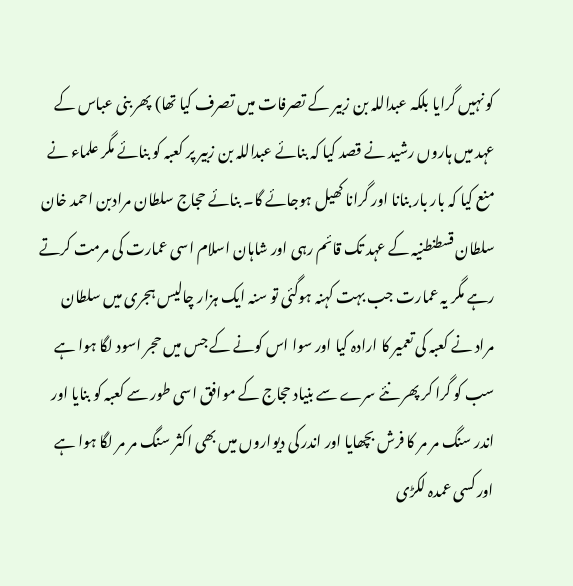کو نہیں گرایا بلکہ عبداللہ بن زبیر کے تصرفات میں تصرف کیا تھا) پھر بنی عباس کے عہد میں ہاروں رشید نے قصد کیا کہ بنائے عبداللہ بن زبیر پر کعبہ کو بنائے مگر علماء نے منع کیا کہ بار بار بنانا اور گرانا کھیل ہوجائے گا۔ بنائے حجاج سلطان مرادبن احمد خان سلطان قسطنطنیہ کے عہد تک قائم رہی اور شاہان اسلام اسی عمارت کی مرمت کرتے رہے مگر یہ عمارت جب بہت کہنہ ہوگئی تو سنہ ایک ہزار چالیس ہجری میں سلطان مراد نے کعبہ کی تعمیر کا ارادہ کیا اور سوا اس کونے کے جس میں حجر اسود لگا ہوا ہے سب کو گرا کر پھر نئے سرے سے بنیاد حجاج کے موافق اسی طور سے کعبہ کو بنایا اور اندر سنگ مر مر کا فرش بچھایا اور اندر کی دیواروں میں بھی اکثر سنگ مر مر لگا ہوا ہے اور کسی عمدہ لکڑی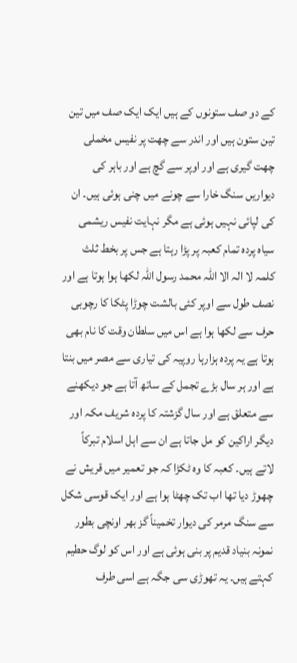کے دو صف ستونوں کے ہیں ایک ایک صف میں تین تین ستون ہیں اور اندر سے چھت پر نفیس مخملی چھت گیری ہے اور اوپر سے گچ ہے اور باہر کی دیواریں سنگ خارا سے چونے میں چنی ہوئی ہیں۔ ان کی لپائی نہیں ہوئی ہے مگر نہایت نفیس ریشمی سیاہ پردہ تمام کعبہ پر پڑا رہتا ہے جس پر بخط ثلث کلمہ لا الہ الا اللہ محمد رسول اللہ لکھا ہوا ہوتا ہے اور نصف طول سے اوپر کئی بالشت چوڑا پٹکا کا رچوبی حرف سے لکھا ہوا ہے اس میں سلطان وقت کا نام بھی ہوتا ہے یہ پردہ ہزارہا روپیہ کی تیاری سے مصر میں بنتا ہے اور ہر سال بڑے تجمل کے ساتھ آتا ہے جو دیکھنے سے متعلق ہے اور سال گزشتہ کا پردہ شریف مکہ اور دیگر اراکین کو مل جاتا ہے ان سے اہل اسلام تبرکاً لاتے ہیں۔ کعبہ کا وہ ٹکڑا کہ جو تعمیر میں قریش نے چھوڑ دیا تھا اب تک چھٹا ہوا ہے اور ایک قوسی شکل سے سنگ مرمر کی دیوار تخمیناً گز بھر اونچی بطور نمونہ بنیاد قدیم پر بنی ہوئی ہے اور اس کو لوگ حطیم کہتے ہیں۔ یہ تھوڑی سی جگہ ہے اسی طرف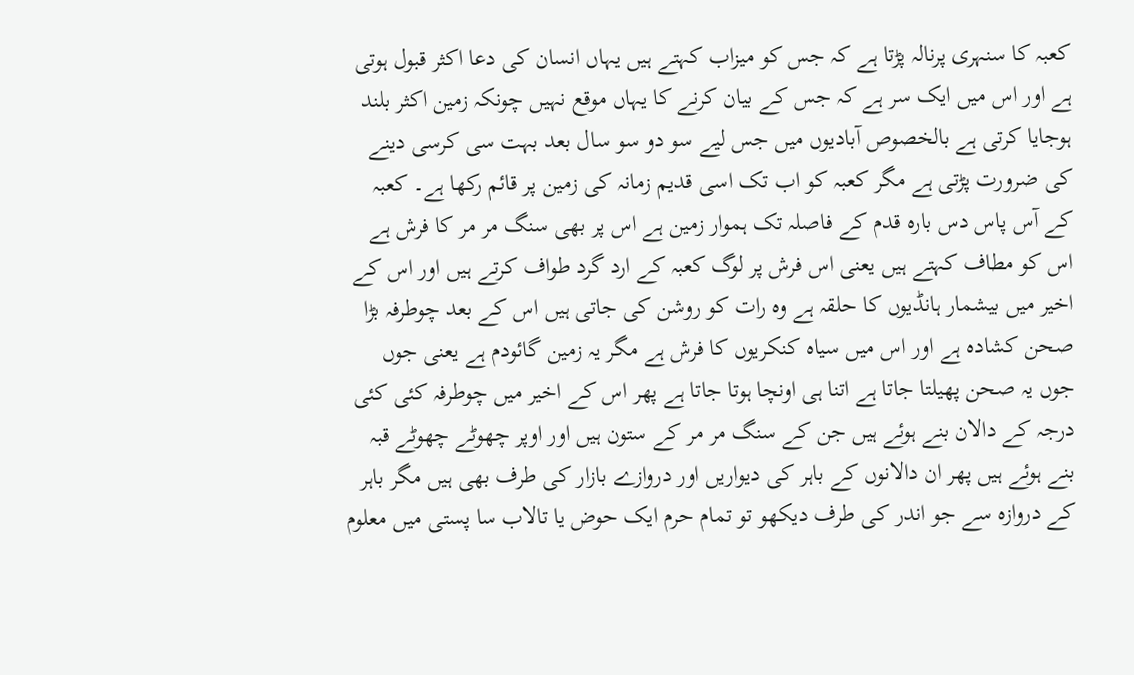کعبہ کا سنہری پرنالہ پڑتا ہے کہ جس کو میزاب کہتے ہیں یہاں انسان کی دعا اکثر قبول ہوتی ہے اور اس میں ایک سر ہے کہ جس کے بیان کرنے کا یہاں موقع نہیں چونکہ زمین اکثر بلند ہوجایا کرتی ہے بالخصوص آبادیوں میں جس لیے سو دو سو سال بعد بہت سی کرسی دینے کی ضرورت پڑتی ہے مگر کعبہ کو اب تک اسی قدیم زمانہ کی زمین پر قائم رکھا ہے۔ کعبہ کے آس پاس دس بارہ قدم کے فاصلہ تک ہموار زمین ہے اس پر بھی سنگ مر مر کا فرش ہے اس کو مطاف کہتے ہیں یعنی اس فرش پر لوگ کعبہ کے ارد گرد طواف کرتے ہیں اور اس کے اخیر میں بیشمار ہانڈیوں کا حلقہ ہے وہ رات کو روشن کی جاتی ہیں اس کے بعد چوطرفہ بڑا صحن کشادہ ہے اور اس میں سیاہ کنکریوں کا فرش ہے مگر یہ زمین گائودم ہے یعنی جوں جوں یہ صحن پھیلتا جاتا ہے اتنا ہی اونچا ہوتا جاتا ہے پھر اس کے اخیر میں چوطرفہ کئی کئی درجہ کے دالان بنے ہوئے ہیں جن کے سنگ مر مر کے ستون ہیں اور اوپر چھوٹے چھوٹے قبہ بنے ہوئے ہیں پھر ان دالانوں کے باہر کی دیواریں اور دروازے بازار کی طرف بھی ہیں مگر باہر کے دروازہ سے جو اندر کی طرف دیکھو تو تمام حرم ایک حوض یا تالاب سا پستی میں معلوم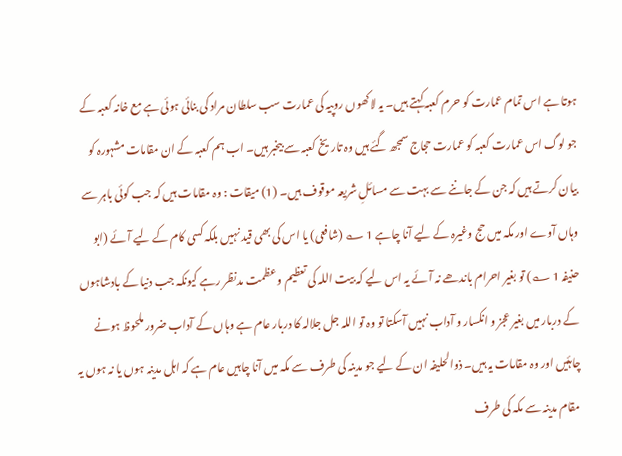ہوتا ہے اس تمام عمارت کو حرم کعبہ کہتے ہیں۔ یہ لاکھوں روپیہ کی عمارت سب سلطان مراد کی بنائی ہوئی ہے مع خانہ کعبہ کے جو لوگ اس عمارت کعبہ کو عمارت حجاج سمجھ گئے ہیں وہ تاریخ کعبہ سے بیخبر ہیں۔ اب ہم کعبہ کے ان مقامات مشہورہ کو بیان کرتے ہیں کہ جن کے جاننے سے بہت سے مسائلِ شریعہ موقوف ہیں۔ (1) میقات : وہ مقامات ہیں کہ جب کوئی باہر سے وہاں آوے اور مکہ میں حج وغیرہ کے لیے آنا چاہے 1 ؎ (شافعی) یا اس کی بھی قید نہیں بلکہ کسی کام کے لیے آئے (ابو حنیفہ 1 ؎) تو بغیر احرام باندھے نہ آئے یہ اس لیے کہ بیت اللہ کی تعظیم و عظمت مدنظر رہے کیونکہ جب دنیا کے بادشاہوں کے دربار میں بغیر عجز و انکسار و آداب نہیں آسکتا تو وہ تو اللہ جل جلالہ کا دربار عام ہے وہاں کے آداب ضرور ملحوظ ہونے چاہئیں اور وہ مقامات یہ ہیں۔ ذوالحلیفہ ان کے لیے جو مدینہ کی طرف سے مکہ میں آنا چاہیں عام ہے کہ اہل مدینہ ہوں یا نہ ہوں یہ مقام مدینہ سے مکہ کی طرف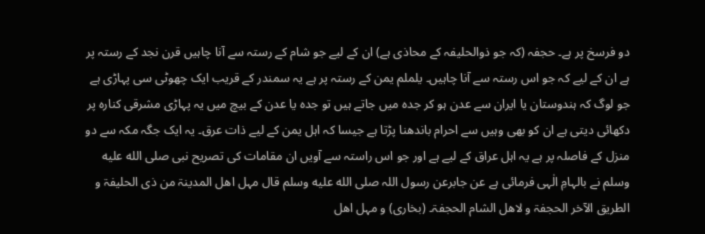دو فرسخ پر ہے۔ حجفہ (کہ جو ذوالحلیفہ کے محاذی ہے) ان کے لیے جو شام کے رستہ سے آنا چاہیں قرن نجد کے رستہ پر ہے ان کے لیے کہ جو اس رستہ سے آنا چاہیں۔ یلملم یمن کے رستہ پر ہے یہ سمندر کے قریب ایک چھوٹی سی پہاڑی ہے جو لوگ کہ ہندوستان یا ایران سے عدن ہو کر جدہ میں جاتے ہیں تو جدہ یا عدن کے بیچ میں یہ پہاڑی مشرقی کنارہ پر دکھائی دیتی ہے ان کو بھی وہیں سے احرام باندھنا پڑتا ہے جیسا کہ اہل یمن کے لیے ذات عرق۔ یہ ایک جگہ مکہ سے دو منزل کے فاصلہ پر ہے یہ اہل عراق کے لیے ہے اور جو اس راستہ سے آویں ان مقامات کی تصریح نبی صلى الله عليه وسلم نے بالہامِ الٰہی فرمائی ہے عن جابرعن رسول اللہ صلى الله عليه وسلم قال مہل اھل المدینۃ من ذی الحلیفۃ و الطریق الآخر الحجفۃ و لاھل الشام الحجفۃ۔ (بخاری) و مہل اھل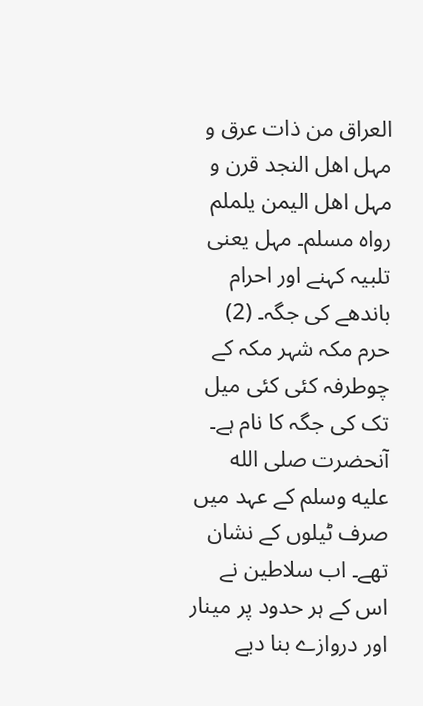العراق من ذات عرق و مہل اھل النجد قرن و مہل اھل الیمن یلملم رواہ مسلم۔ مہل یعنی تلبیہ کہنے اور احرام باندھے کی جگہ۔ (2) حرم مکہ شہر مکہ کے چوطرفہ کئی کئی میل تک کی جگہ کا نام ہے۔ آنحضرت صلى الله عليه وسلم کے عہد میں صرف ٹیلوں کے نشان تھے۔ اب سلاطین نے اس کے ہر حدود پر مینار اور دروازے بنا دیے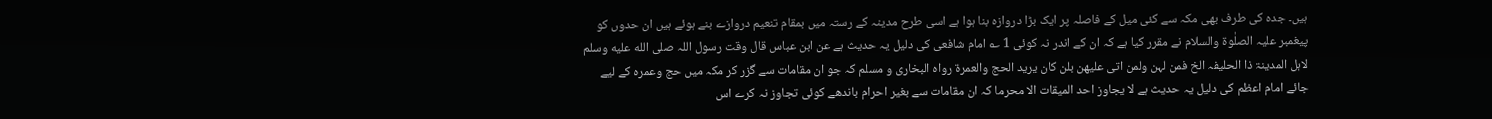ہیں۔ جدہ کی طرف بھی مکہ سے کئی میل کے فاصلہ پر ایک بڑا دروازہ بنا ہوا ہے اسی طرح مدینہ کے رستہ میں بمقام تنعیم دروازے بنے ہوئے ہیں ان حدوں کو پیغمبر علیہ الصلٰوۃ والسلام نے مقرر کیا ہے کہ ان کے اندر نہ کوئی 1 ؎ امام شافعی کی دلیل یہ حدیث ہے عن ابن عباس قال وقت رسول اللہ صلى الله عليه وسلم لاہل المدینۃ ذا الحلیفہ الخ فمن لہن ولمن اتی علیھن بلن کان یرید الحج والعمرۃ رواہ البخاری و مسلم کہ جو ان مقامات سے گزر کر مکہ میں حج وعمرہ کے لیے جائے امام اعظم کی دلیل یہ حدیث ہے لا یجاوز احد المیقات الا محرما کہ ان مقامات سے بغیر احرام باندھے کوئی تجاوز نہ کرے اس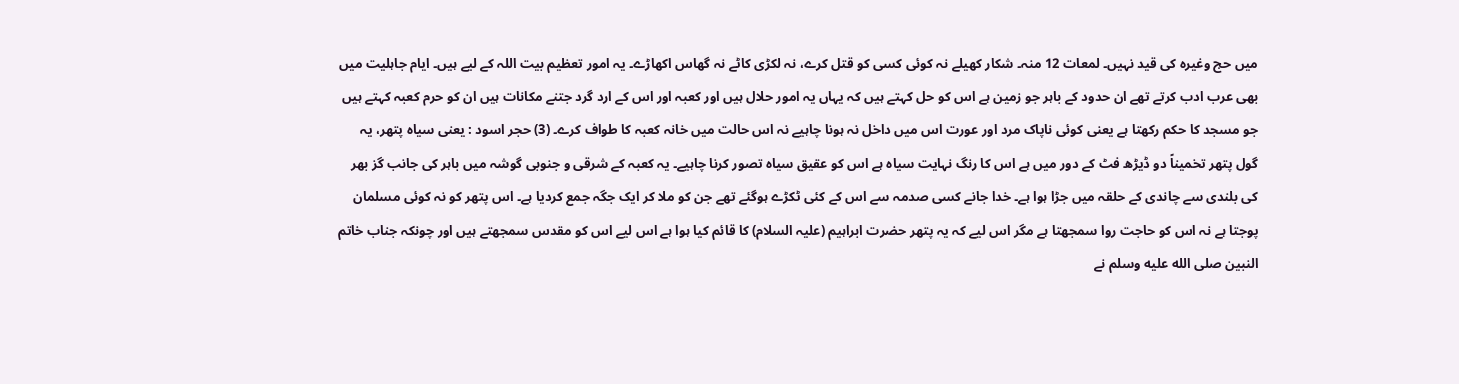میں حج وغیرہ کی قید نہیں۔ لمعات 12 منہ۔ شکار کھیلے نہ کوئی کسی کو قتل کرے، نہ لکڑی کاٹے نہ گھاس اکھاڑے۔ یہ امور تعظیم بیت اللہ کے لیے ہیں۔ ایام جاہلیت میں بھی عرب ادب کرتے تھے ان حدود کے باہر جو زمین ہے اس کو حل کہتے ہیں کہ یہاں یہ امور حلال ہیں اور کعبہ اور اس کے ارد گرد جتنے مکانات ہیں ان کو حرم کعبہ کہتے ہیں جو مسجد کا حکم رکھتا ہے یعنی کوئی ناپاک مرد اور عورت اس میں داخل نہ ہونا چاہیے نہ اس حالت میں خانہ کعبہ کا طواف کرے۔ (3) حجر اسود : یعنی سیاہ پتھر، یہ گول پتھر تخمیناً دو ڈیڑھ فٹ کے دور میں ہے اس کا رنگ نہایت سیاہ ہے اس کو عقیق سیاہ تصور کرنا چاہیے۔ یہ کعبہ کے شرقی و جنوبی گوشہ میں باہر کی جانب گز بھر کی بلندی سے چاندی کے حلقہ میں جڑا ہوا ہے۔ خدا جانے کسی صدمہ سے اس کے کئی ٹکڑے ہوگئے تھے جن کو ملا کر ایک جگہ جمع کردیا ہے۔ اس پتھر کو نہ کوئی مسلمان پوجتا ہے نہ اس کو حاجت روا سمجھتا ہے مگر اس لیے کہ یہ پتھر حضرت ابراہیم (علیہ السلام) کا قائم کیا ہوا ہے اس لیے اس کو مقدس سمجھتے ہیں اور چونکہ جناب خاتم النبین صلى الله عليه وسلم نے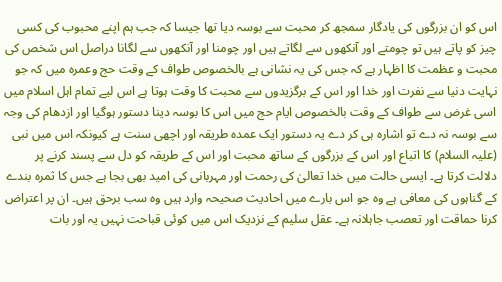اس کو ان بزرگوں کی یادگار سمجھ کر محبت سے بوسہ دیا تھا جیسا کہ جب ہم اپنے محبوب کی کسی چیز کو پاتے ہیں تو چومتے اور آنکھوں سے لگاتے ہیں اور چومنا اور آنکھوں سے لگانا دراصل اس شخص کی محبت و عظمت کا اظہار ہے کہ جس کی یہ نشانی ہے بالخصوص طواف کے وقت حج وعمرہ میں کہ جو نہایت دنیا سے نفرت اور خدا اور اس کے برگزیدوں سے محبت کا وقت ہوتا ہے اس لیے تمام اہل اسلام میں اسی غرض سے طواف کے وقت بالخصوص ایام حج میں اس کا بوسہ دینا دستور ہوگیا اور ازدھام کی وجہ سے بوسہ نہ دے تو اشارہ ہی کر دے یہ دستور ایک عمدہ طریقہ اور اچھی سنت ہے کیونکہ اس میں نبی (علیہ السلام) کا اتباع اور اس کے بزرگوں کے ساتھ محبت اور اس کے طریقہ کو دل سے پسند کرنے پر دلالت کرتا ہے۔ ایسی حالت میں خدا تعالیٰ کی رحمت اور مہربانی کی امید بھی بجا ہے جس کا ثمرہ بندے کے گناہوں کی معافی ہے وہ جو اس بارے میں احادیث صحیحہ وارد ہیں وہ سب برحق ہیں۔ ان پر اعتراض کرنا حماقت اور تعصب جاہلانہ ہے۔ عقل سلیم کے نزدیک اس میں کوئی قباحت نہیں یہ اور بات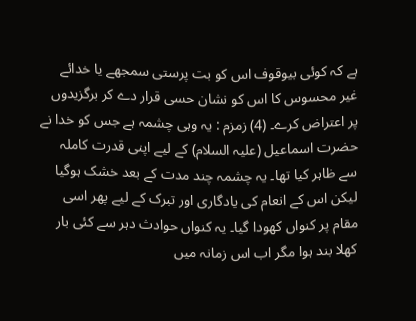ہے کہ کوئی بیوقوف اس کو بت پرستی سمجھے یا خدائے غیر محسوس کا اس کو نشان حسی قرار دے کر برگزیدوں پر اعتراض کرے۔ (4) زمزم : یہ وہی چشمہ ہے جس کو خدا نے حضرت اسماعیل (علیہ السلام) کے لیے اپنی قدرت کاملہ سے ظاہر کیا تھا۔ یہ چشمہ چند مدت کے بعد خشک ہوگیا لیکن اس کے انعام کی یادگاری اور تبرک کے لیے پھر اسی مقام پر کنواں کھودا گیا۔ یہ کنواں حوادث دہر سے کئی بار کھلا بند ہوا مگر اب اس زمانہ میں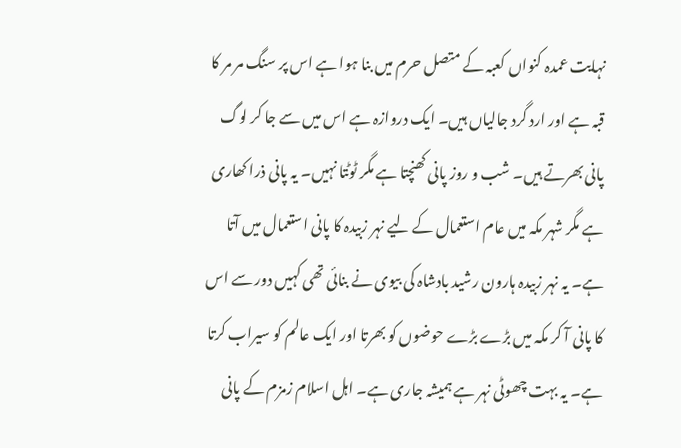نہایت عمدہ کنواں کعبہ کے متصل حرم میں بنا ہوا ہے اس پر سنگ مر مر کا قبہ ہے اور ارد گرد جالیاں ہیں۔ ایک دروازہ ہے اس میں سے جا کر لوگ پانی بھرتے ہیں۔ شب و روز پانی کھنچتا ہے مگر ٹوٹتا نہیں۔ یہ پانی ذرا کھاری ہے مگر شہر مکہ میں عام استعمال کے لیے نہر زبیدہ کا پانی استعمال میں آتا ہے۔ یہ نہر زبیدہ ہارون رشید بادشاہ کی بیوی نے بنائی تھی کہیں دور سے اس کا پانی آ کر مکہ میں بڑے بڑے حوضوں کو بھرتا اور ایک عالم کو سیراب کرتا ہے۔ یہ بہت چھوٹی نہر ہے ہمیشہ جاری ہے۔ اہل اسلام زمزم کے پانی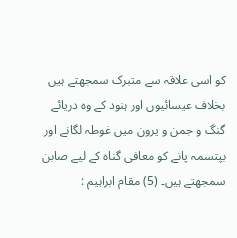کو اسی علاقہ سے متبرک سمجھتے ہیں بخلاف عیسائیوں اور ہنود کے وہ دریائے گنگ و جمن و یرون میں غوطہ لگانے اور بپتسمہ پانے کو معافی گناہ کے لیے صابن سمجھتے ہیں۔ (5) مقام ابراہیم :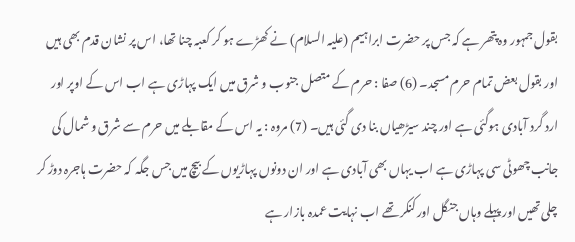بقول جمہور وہ پتھر ہے کہ جس پر حضرت ابراہیم (علیہ السلام) نے کھڑے ہو کر کعبہ چنا تھا، اس پر نشان قدم بھی ہیں اور بقول بعض تمام حرم مسجد۔ (6) صفا : حرم کے متصل جنوب و شرق میں ایک پہاڑی ہے اب اس کے اوپر اور ارد گرد آبادی ہوگئی ہے اور چند سیڑھیاں بنا دی گئی ہیں۔ (7) مروہ : یہ اس کے مقابلے میں حرم سے شرق و شمال کی جانب چھوٹی سی پہاڑی ہے اب یہاں بھی آبادی ہے اور ان دونوں پہاڑیوں کے بیچ میں جس جگہ کہ حضرت ہاجرہ دوڑ کر چلی تھیں اور پہلے وہاں جنگل اور کنکر تھے اب نہایت عمدہ بازار ہے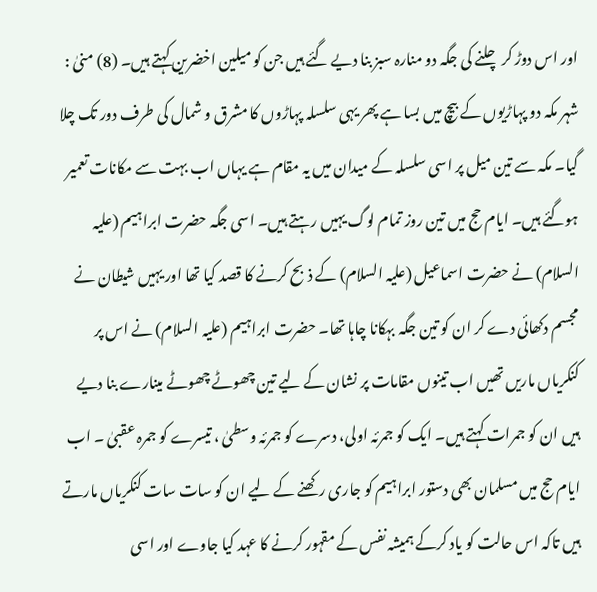اور اس دوڑ کر چلنے کی جگہ دو منارہ سبز بنا دیے گئے ہیں جن کو میلین اخضرین کہتے ہیں۔ (8) منیٰ : شہر مکہ دو پہاڑیوں کے بیچ میں بسا ہے پھر یہی سلسلہ پہاڑوں کا مشرق و شمال کی طرف دور تک چلا گیا۔ مکہ سے تین میل پر اسی سلسلہ کے میدان میں یہ مقام ہے یہاں اب بہت سے مکانات تعمیر ہوگئے ہیں۔ ایام حج میں تین روز تمام لوگ یہیں رہتے ہیں۔ اسی جگہ حضرت ابراہیم (علیہ السلام) نے حضرت اسماعیل (علیہ السلام) کے ذبح کرنے کا قصد کیا تھا اور یہیں شیطان نے مجسم دکھائی دے کر ان کو تین جگہ بہکانا چاہا تھا۔ حضرت ابراہیم (علیہ السلام) نے اس پر کنکریاں ماریں تھیں اب تینوں مقامات پر نشان کے لیے تین چھوٹے چھوٹے مینارے بنا دیے ہیں ان کو جمرات کہتے ہیں۔ ایک کو جمرئہ اولی، دسرے کو جمرئہ وسطیٰ ، تیسرے کو جمرہ عقبیٰ ۔ اب ایام حج میں مسلمان بھی دستور ابراہیم کو جاری رکھنے کے لیے ان کو سات سات کنکریاں مارتے ہیں تاکہ اس حالت کو یاد کرکے ہمیشہ نفس کے مقہور کرنے کا عہد کیا جاوے اور اسی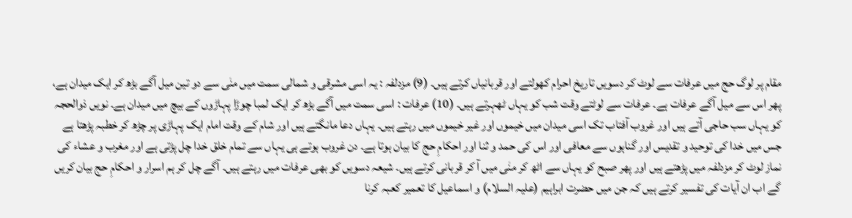مقام پر لوگ حج میں عرفات سے لوٹ کر دسویں تاریخ احرام کھولتے اور قربانیاں کرتے ہیں۔ (9) مزدلفہ : یہ اسی مشرقی و شمالی سمت میں منٰی سے دو تین میل آگے بڑھ کر ایک میدان ہے، پھر اس سے میل آگے عرفات ہے۔ عرفات سے لوٹتے وقت شب کو یہاں ٹھہرتے ہیں۔ (10) عرفات : اسی سمت میں آگے بڑھ کر ایک لمبا چوڑا پہاڑوں کے بیچ میں میدان ہے۔ نویں ذوالحجہ کو یہاں سب حاجی آتے ہیں اور غروب آفتاب تک اسی میدان میں خیموں اور غیر خیموں میں رہتے ہیں۔ یہاں دعا مانگتے ہیں اور شام کے وقت امام ایک پہاڑی پر چڑھ کر خطبہ پڑھتا ہے جس میں خدا کی توحید و تقدیس اور گناہوں سے معافی اور اس کی حمد و ثنا اور احکامِ حج کا بیان ہوتا ہے۔ دن غروب ہوتے ہی یہاں سے تمام خلق خدا چل پڑتی ہے اور مغرب و عشاء کی نماز لوٹ کر مزدلفہ میں پڑھتے ہیں اور پھر صبح کو یہاں سے اٹھ کر منٰی میں آ کر قربانی کرتے ہیں۔ شیعہ دسویں کو بھی عرفات میں رہتے ہیں۔ آگے چل کر ہم اسرار و احکامِ حج بیان کریں گے اب ان آیات کی تفسیر کرتے ہیں کہ جن میں حضرت ابراہیم (علیہ السلام) و اسماعیل کا تعمیر کعبہ کرنا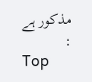مذکور ہے :
Top